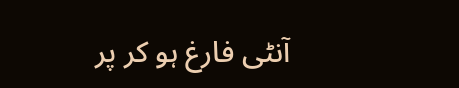آنٹی فارغ ہو کر پر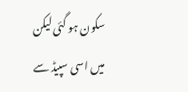سکون ہو گئی لیکن میں اسی سپیڈ سے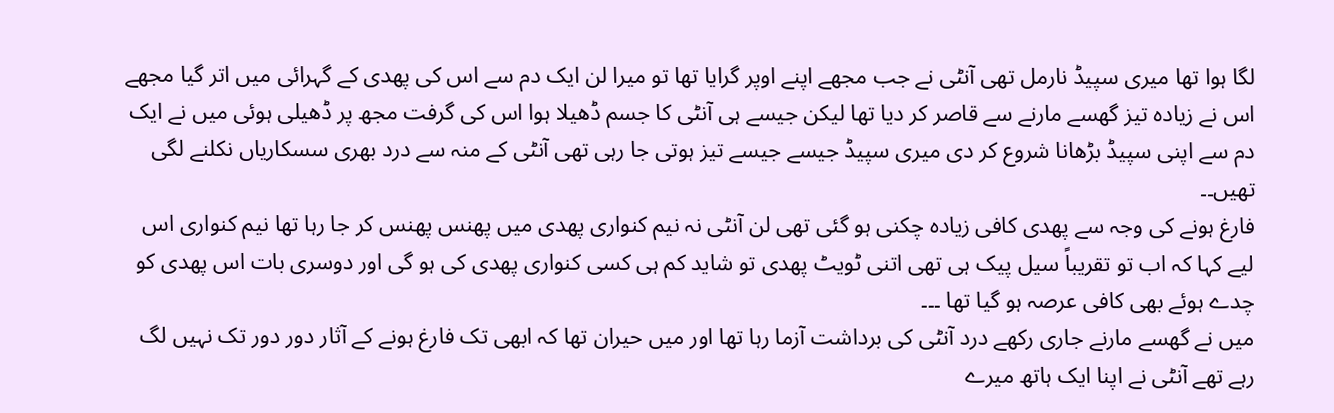لگا ہوا تھا میری سپیڈ نارمل تھی آنٹی نے جب مجھے اپنے اوپر گرایا تھا تو میرا لن ایک دم سے اس کی پھدی کے گہرائی میں اتر گیا مجھے اس نے زیادہ تیز گھسے مارنے سے قاصر کر دیا تھا لیکن جیسے ہی آنٹی کا جسم ڈھیلا ہوا اس کی گرفت مجھ پر ڈھیلی ہوئی میں نے ایک دم سے اپنی سپیڈ بڑھانا شروع کر دی میری سپیڈ جیسے جیسے تیز ہوتی جا رہی تھی آنٹی کے منہ سے درد بھری سسکاریاں نکلنے لگی تھیں۔۔
فارغ ہونے کی وجہ سے پھدی کافی زیادہ چکنی ہو گئی تھی لن آنٹی نہ نیم کنواری پھدی میں پھنس پھنس کر جا رہا تھا نیم کنواری اس لیے کہا کہ اب تو تقریباً سیل پیک ہی تھی اتنی ٹویٹ پھدی تو شاید کم ہی کسی کنواری پھدی کی ہو گی اور دوسری بات اس پھدی کو چدے ہوئے بھی کافی عرصہ ہو گیا تھا ۔۔۔
میں نے گھسے مارنے جاری رکھے درد آنٹی کی برداشت آزما رہا تھا اور میں حیران تھا کہ ابھی تک فارغ ہونے کے آثار دور دور تک نہیں لگ رہے تھے آنٹی نے اپنا ایک ہاتھ میرے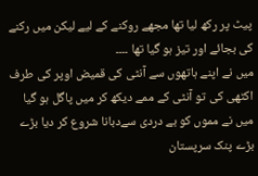پیٹ پر رکھ لیا تھا مجھے روکنے کے لیے لیکن میں رکنے کی بجائے اور تیز ہو گیا تھا ۔۔۔۔
میں نے اپنے ہاتھوں سے آنٹی کی قمیض اوپر کی طرف اکٹھی کی تو آنٹی کے ممے دیکھ کر میں پاگل ہو گیا میں نے مموں کو بے دردی سےدبانا شروع کر دیا بڑے بڑے پنک سرپستان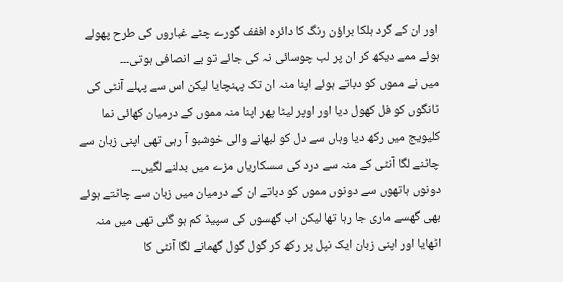اور ان کے گرد ہلکا براؤن رنگ کا دائرہ اففف گورے چٹے غباروں کی طرح پھولے ہوئے ممے دیکھ کر ان پر لب چوسائی نہ کی جائے تو بے انصافی ہوتی۔۔۔
میں نے مموں کو دباتے ہوئے اپنا منہ ان تک پہنچایا لیکن اس سے پہلے آنٹی کی ٹانگوں کو فل کھول دیا اور اوپر لیٹا پھر اپنا منہ مموں کے درمیان کھائی نما کلیویج میں رکھ دیا وہاں سے دل کو لبھانے والی خوشبو آ رہی تھی اپنی زبان سے چاٹنے لگا آنٹی کے منہ سے درد کی سسکاریاں مزے میں بدلنے لگیں۔۔۔
دونوں ہاتھوں سے دونوں مموں کو دباتے ان کے درمیان میں زبان سے چاٹتے ہوئے بھی گھسے ماری جا رہا تھا لیکن اب گھسوں کی سپیڈ کم ہو گئی تھی میں منہ اٹھایا اور اپنی زبان ایک نپل پر رکھ کر گول گول گھمانے لگا آنٹی کا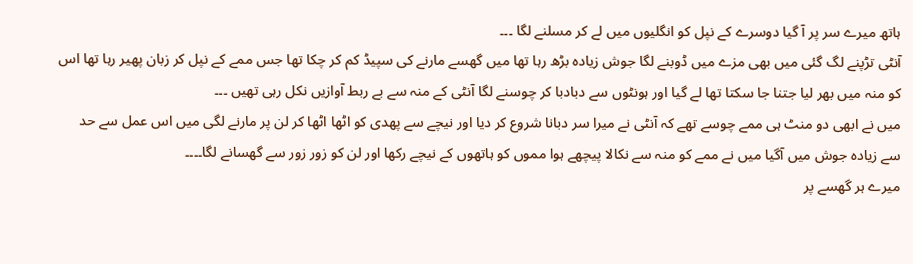ہاتھ میرے سر پر آ گیا دوسرے کے نپل کو انگلیوں میں لے کر مسلنے لگا ۔۔۔
آنٹی تڑپنے لگ گئی میں بھی مزے میں ڈوبنے لگا جوش زیادہ بڑھ رہا تھا میں گھسے مارنے کی سپیڈ کم کر چکا تھا جس ممے کے نپل کر زبان پھیر رہا تھا اس کو منہ میں بھر لیا جتنا جا سکتا تھا لے گیا اور ہونٹوں سے دبادبا کر چوسنے لگا آنٹی کے منہ سے بے ربط آوازیں نکل رہی تھیں ۔۔۔
میں نے ابھی دو منٹ ہی ممے چوسے تھے کہ آنٹی نے میرا سر دبانا شروع کر دیا اور نیچے سے پھدی کو اٹھا اٹھا کر لن پر مارنے لگی میں اس عمل سے حد سے زیادہ جوش میں آگیا میں نے ممے کو منہ سے نکالا پیچھے ہوا مموں کو ہاتھوں کے نیچے رکھا اور لن کو زور زور سے گھسانے لگا۔۔۔۔
میرے ہر گھسے پر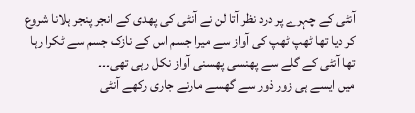آنٹی کے چہرے پر درد نظر آتا لن نے آنٹی کی پھدی کے انجر پنجر ہلانا شروع کر دیا تھا ٹھپ ٹھپ کی آواز سے میرا جسم اس کے نازک جسم سے ٹکرا رہا تھا آنٹی کے گلے سے پھنسی پھسنی آواز نکل رہی تھی۔۔۔
میں ایسے ہی زور ذور سے گھسے مارنے جاری رکھے آنٹی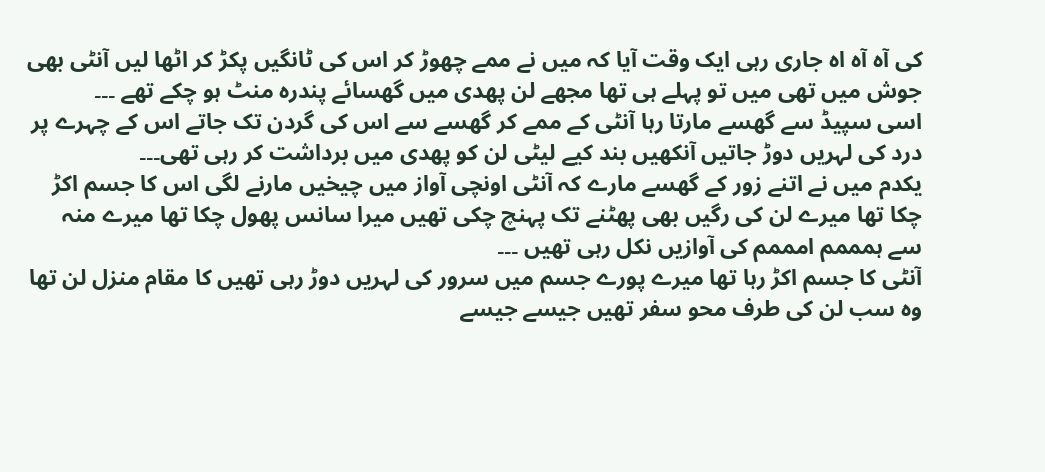کی آہ آہ اہ جاری رہی ایک وقت آیا کہ میں نے ممے چھوڑ کر اس کی ٹانگیں پکڑ کر اٹھا لیں آنٹی بھی جوش میں تھی میں تو پہلے ہی تھا مجھے لن پھدی میں گھسائے پندرہ منٹ ہو چکے تھے ۔۔۔
اسی سپیڈ سے گھسے مارتا رہا آنٹی کے ممے کر گھسے سے اس کی گردن تک جاتے اس کے چہرے پر درد کی لہریں دوڑ جاتیں آنکھیں بند کیے لیٹی لن کو پھدی میں برداشت کر رہی تھی۔۔۔
یکدم میں نے اتنے زور کے گھسے مارے کہ آنٹی اونچی آواز میں چیخیں مارنے لگی اس کا جسم اکڑ چکا تھا میرے لن کی رگیں بھی پھٹنے تک پہنچ چکی تھیں میرا سانس پھول چکا تھا میرے منہ سے ہمممم امممم کی آوازیں نکل رہی تھیں ۔۔۔
آنٹی کا جسم اکڑ رہا تھا میرے پورے جسم میں سرور کی لہریں دوڑ رہی تھیں کا مقام منزل لن تھا وہ سب لن کی طرف محو سفر تھیں جیسے جیسے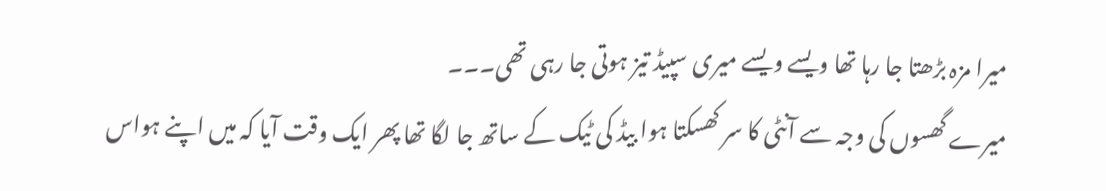میرا مزہ بڑھتا جا رہا تھا ویسے ویسے میری سپیڈ تیز ہوتی جا رہی تھی۔۔۔
میرے گھسوں کی وجہ سے آنٹی کا سر کھسکتا ہوا بیڈ کی ٹیک کے ساتھ جا لگا تھا پھر ایک وقت آیا کہ میں اپنے ہواس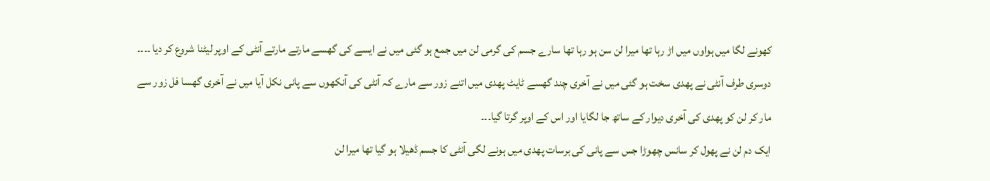کھونے لگا میں ہواوں میں اڑ رہا تھا میرا لن سن ہو رہا تھا سارے جسم کی گرمی لن میں جمع ہو گئی میں نے ایسے کی گھسے مارتے مارتے آنٹی کے اوپر لیٹنا شروع کر دیا ۔۔۔۔
دوسری طرف آنٹی نے پھدی سخت ہو گئی میں نے آخری چند گھسے ٹایٹ پھدی میں اتنے زور سے مارے کہ آنٹی کی آنکھوں سے پانی نکل آیا میں نے آخری گھسا فل زور سے مار کر لن کو پھدی کی آخری دیوار کے ساتھ جا لگایا اور اس کے اوپر گرتا گیا۔۔۔
ایک دم لن نے پھول کر سانس چھوڑا جس سے پانی کی برسات پھدی میں ہونے لگی آنٹی کا جسم ڈھیلا ہو گیا تھا میرا لن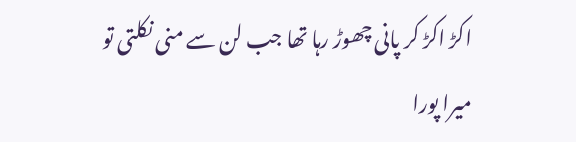اکڑ اکڑ کر پانی چھوڑ رہا تھا جب لن سے منی نکلتی تو میرا پورا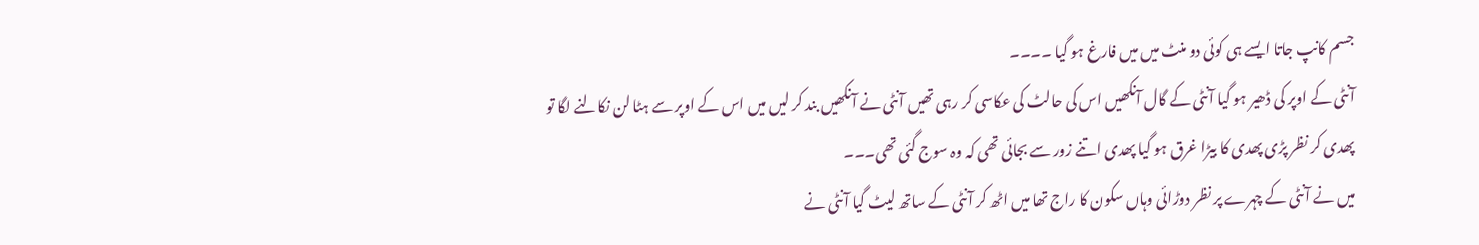جسم کانپ جاتا ایسے ہی کوئی دو منٹ میں میں فارغ ہو گیا ۔۔۔۔
آنٹی کے اوپر کی ڈھیر ہو گیا آنٹی کے گال آنکھیں اس کی حالٹ کی عکاسی کر رہی تھیں آنٹی نے آنکھیں بند کر لیں میں اس کے اوپر سے ہٹا لن نکالنے لگا تو پھدی کر نظر پڑی پھدی کا بیڑا غرق ہو گیا پھدی اتنے زور سے بجائی تھی کہ وہ سوج گئی تھی۔۔۔
میں نے آنٹی کے چہرے پر نظر دوڑائی وہاں سکون کا راج تھا میں اٹھ کر آنٹی کے ساتھ لیٹ گیا آنٹی نے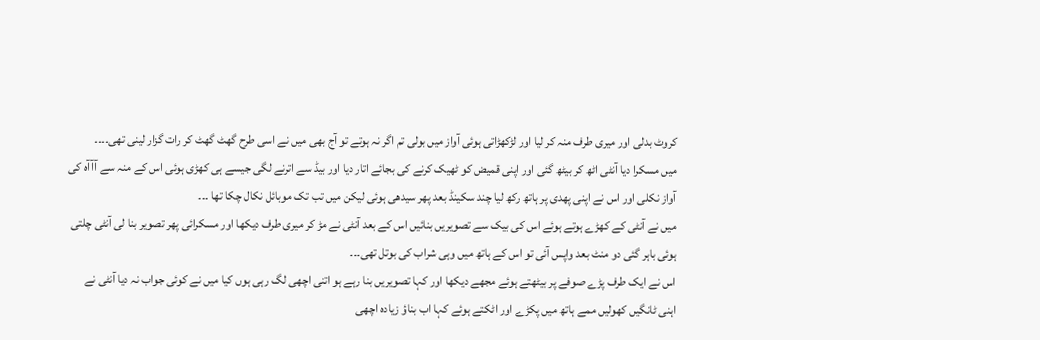کروٹ بدلی اور میری طرف منہ کر لیا اور لڑکھڑاتی ہوئی آواز میں بولی تم اگر نہ ہوتے تو آج بھی میں نے اسی طرح گھٹ گھٹ کر رات گزار لینی تھی۔۔۔۔
میں مسکرا دیا آنٹی اٹھ کر بیٹھ گئی اور اپنی قمیض کو ٹھیک کرنے کی بجائے اتار دیا اور بیڈ سے اترنے لگی جیسے ہی کھڑی ہوئی اس کے منہ سے آآآہ کی آواز نکلی اور اس نے اپنی پھدی پر ہاتھ رکھ لیا چند سکینڈ بعد پھر سیدھی ہوئی لیکن میں تب تک موبائل نکال چکا تھا ۔۔۔
میں نے آنٹی کے کھڑے ہوتے ہوئے اس کی بیک سے تصویریں بنائیں اس کے بعد آنٹی نے مڑ کر میری طرف دیکھا اور مسکرائی پھر تصویر بنا لی آنٹی چلتی ہوئی باہر گئی دو منٹ بعد واپس آئی تو اس کے ہاتھ میں وہی شراب کی بوتل تھی۔۔۔
اس نے ایک طرف پڑے صوفے پر بیٹھتے ہوئے مجھے دیکھا اور کہا تصویریں بنا رہے ہو اتنی اچھی لگ رہی ہوں کیا میں نے کوئی جواب نہ دیا آنٹی نے اہنی ٹانگیں کھولیں ممے ہاتھ میں پکڑے اور اٹکتے ہوئے کہا اب بناؤ زیادہ اچھی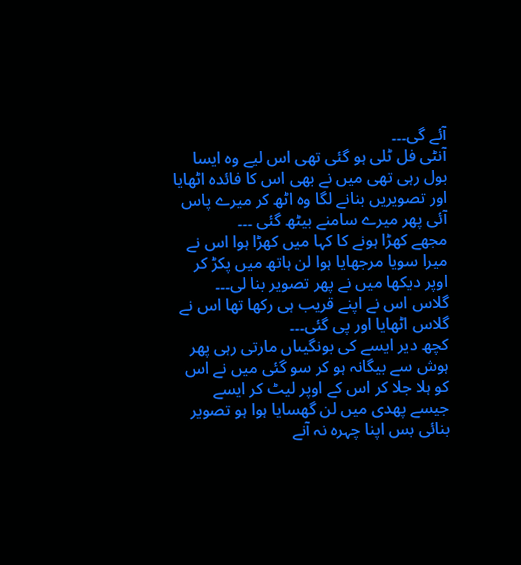آئے گی۔۔۔
آنٹی فل ٹلی ہو گئی تھی اس لیے وہ ایسا بول رہی تھی میں نے بھی اس کا فائدہ اٹھایا اور تصویریں بنانے لگا وہ اٹھ کر میرے پاس آئی پھر میرے سامنے بیٹھ گئی ۔۔۔
مجھے کھڑا ہونے کا کہا میں کھڑا ہوا اس نے میرا سویا مرجھایا ہوا لن ہاتھ میں پکڑ کر اوپر دیکھا میں نے پھر تصویر بنا لی۔۔۔
گلاس اس نے اپنے قریب ہی رکھا تھا اس نے گلاس اٹھایا اور پی گئی۔۔۔
کچھ دیر ایسے کی بونگیںاں مارتی رہی پھر ہوش سے بیگانہ ہو کر سو گئی میں نے اس کو ہلا جلا کر اس کے اوپر لیٹ کر ایسے جیسے پھدی میں لن گھسایا ہوا ہو تصویر بنائی بس اپنا چہرہ نہ آنے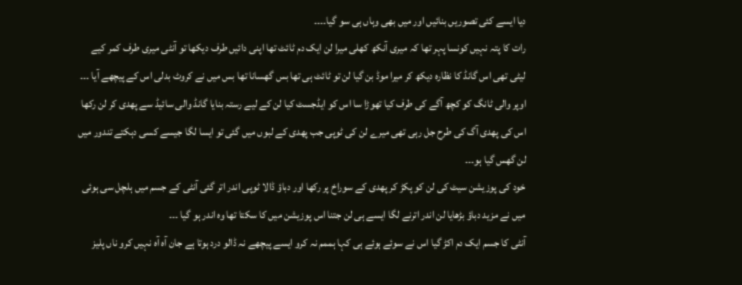دیا ایسے کئی تصوریں بنائیں اور میں بھی وہاں ہی سو گیا۔۔۔۔
رات کا پتہ نہیں کونسا پہر تھا کہ میری آنکھ کھلی میرا لن ایک دم ٹائٹ تھا اپنی دائیں طرف دیکھا تو آنٹی میری طرف کمر کیے لیٹی تھی اس گانڈ کا نظارہ دیکھ کر میرا موڈ بن گیا لن تو ٹائٹ ہی تھا بس گھسانا تھا بس میں نے کروٹ بدلی اس کے پیچھے آیا ۔۔۔
اوپر والی ٹانگ کو کچھ آگے کی طرف کیا تھوڑا سا اس کو ایڈجسٹ کیا لن کے لیے رستہ بنایا گانڈ والی سائیڈ سے پھدی کر لن رکھا اس کی پھدی آگ کی طرح جل رہی تھی میرے لن کی ٹوپی جب پھدی کے لبوں میں گئی تو ایسا لگا جیسے کسی دہکتے تندور میں لن گھس گیا ہو۔۔۔
خود کی پوزیشن سیٹ کی لن کو پکڑ کر پھدی کے سوراخ پر رکھا اور دباؤ ڈالا ٹوپی اندر اتر گئی آنٹی کے جسم میں ہلچل سی ہوئی میں نے مزید دباؤ بڑھایا لن اندر اترنے لگا ایسے ہی لن جتنا اس پوزیشن میں کا سکتا تھا وہ اندر ہو گیا ۔۔۔
آنٹی کا جسم ایک دم اکڑ گیا اس نے سوئے ہوئے ہی کہا ہممم نہ کرو ایسے پیچھے نہ ڈالو درد ہوتا ہے جان آہ آہ نہیں کرو ناں پلیز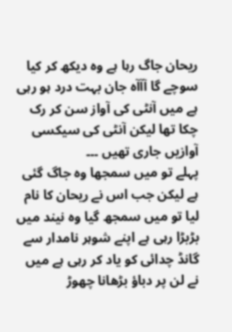ریحان جاگ رہا ہے وہ دیکھ کر کیا سوچے گا آآآہ جان بہت درد ہو رہی ہے میں آنٹی کی آواز سن کر رک چکا تھا لیکن آنٹی کی سیکسی آوازیں جاری تھیں ۔۔۔
پہلے تو میں سمجھا وہ جاگ گئی ہے لیکن جب اس نے ریحان کا نام لیا تو میں سمجھ گیا وہ نیند میں بڑبڑا رہی ہے اپنے شوہر نامدار سے گانڈ چدائی کو یاد کر رہی ہے میں نے لن پر دباؤ بڑھانا چھوڑ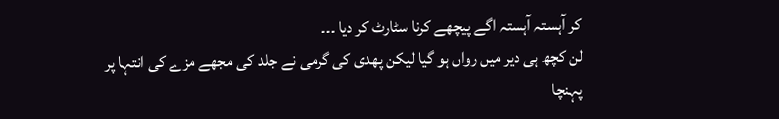کر آہستہ آہستہ اگے پیچھے کرنا سٹارٹ کر دیا ۔۔۔
لن کچھ ہی دیر میں رواں ہو گیا لیکن پھدی کی گرمی نے جلد کی مجھے مزے کی انتہا پر پہنچا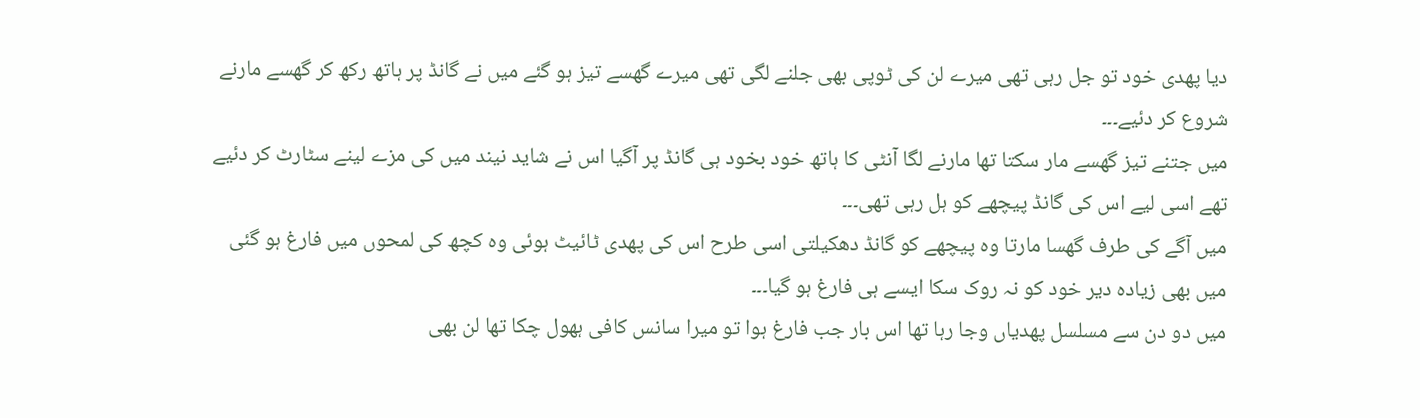دیا پھدی خود تو جل رہی تھی میرے لن کی ٹوپی بھی جلنے لگی تھی میرے گھسے تیز ہو گئے میں نے گانڈ پر ہاتھ رکھ کر گھسے مارنے شروع کر دئیے۔۔۔
میں جتنے تیز گھسے مار سکتا تھا مارنے لگا آنٹی کا ہاتھ خود بخود ہی گانڈ پر آگیا اس نے شاید نیند میں کی مزے لینے سٹارٹ کر دئیے تھے اسی لیے اس کی گانڈ پیچھے کو ہل رہی تھی۔۔۔
میں آگے کی طرف گھسا مارتا وہ پیچھے کو گانڈ دھکیلتی اسی طرح اس کی پھدی ٹائیٹ ہوئی وہ کچھ کی لمحوں میں فارغ ہو گئی میں بھی زیادہ دیر خود کو نہ روک سکا ایسے ہی فارغ ہو گیا۔۔۔
میں دو دن سے مسلسل پھدیاں وجا رہا تھا اس بار جب فارغ ہوا تو میرا سانس کافی ہھول چکا تھا لن بھی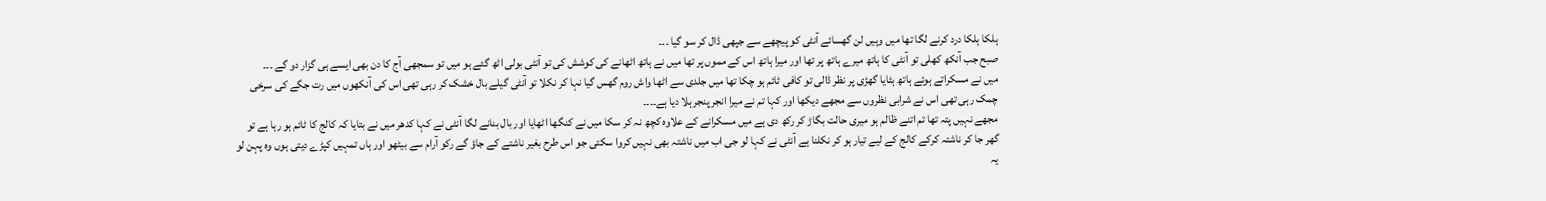ہلکا ہلکا درد کرنے لگا تھا میں وہیں لن گھسائے آنٹی کو پیچھے سے جپھی ڈال کر سو گیا ۔۔۔
صبح جب آنکھ کھلی تو آنٹی کا ہاتھ میرے ہاتھ پر تھا اور میرا ہاتھ اس کے مموں پر تھا میں نے ہاتھ اٹھانے کی کوشش کی تو آنٹی بولی اٹھ گئے ہو میں تو سمجھی آج کا دن بھی ایسے ہی گزار دو گے ۔۔۔
میں نے مسکراتے ہوئے ہاتھ ہٹایا گھڑی پر نظر ڈالی تو کافی ٹائم ہو چکا تھا میں جلدی سے اٹھا واش روم گھس گیا نہا کر نکلا تو آنٹی گیلے بال خشک کر رہی تھی اس کی آنکھوں میں رت جگے کی سرخی چمک رہی تھی اس نے شرابی نظروں سے مجھے دیکھا اور کہا تم نے میرا انجر پنجر ہلا دیا ہے۔۔۔۔
مجھے نہیں پتہ تھا تم اتنے ظالم ہو میری حالت بگاڑ کر رکھ دی ہے میں مسکرانے کے علاوہ کچھ نہ کر سکا میں نے کنگھا اٹھایا اور بال بنانے لگا آنٹی نے کہا کدھر میں نے بتایا کہ کالج کا ٹائم ہو رہا ہے تو گھر جا کر ناشتہ کرکے کالج کے لیے تیار ہو کر نکلنا ہے آنٹی نے کہا لو جی اب میں ناشتہ بھی نہیں کروا سکتی جو اس طرح بغیر ناشتے کے جاؤ گے رکو آرام سے بیٹھو اور ہاں تمہیں کپڑے دیتی ہوں وہ پہن لو یہ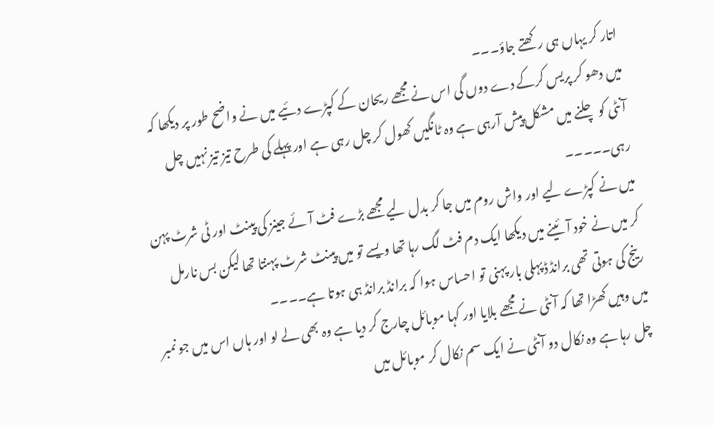اتار کر یہاں ہی رکھتے جاؤ۔۔۔
میں دھو کر پریس کرکے دے دوں گی اس نے مجھے ریحان کے کپڑے دئیے میں نے واضح طور پر دیکھا کہ آنٹی کو چلنے میں مشکل پیش آرہی ہے وہ ٹانگیں کھول کر چل رہی ہے اور پہلے کی طرح تیز تیز نہیں چل رہی۔۔۔۔۔
میں نے کپڑے لیے اور واش روم میں جا کر بدل لیے مجھے بڑے فٹ آئے جینز کی پینٹ اور ٹی شرٹ پہن کر میں نے خود آئینے میں دیکھا ایک دم فٹ لگ رہا تھا ویسے تو میں پینٹ شرٹ پہنتا تھا لیکن بس نارمل رینج کی ہوتی تھی برانڈڈ پہلی بار پہنی تو احساس ہوا کہ برانڈ برانڈ ہی ہوتا ہے۔۔۔۔
میں وہیں کھڑا تھا کہ آنٹی نے مجھے بلایا اور کہا موبائل چارج کر دیا ہے وہ بھی لے لو اور ہاں اس میں جو نمبر چل رہا ہے وہ نکال دو آنٹی نے ایک سم نکال کر موبائل میں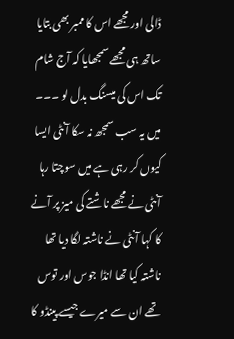ڈالی اور مجھے اس کا ممبر بھی بتایا ساتھ ہی مجھے سمجھایا کہ آج شام تک اس کی میسنگ بدل لو ۔۔۔
میں یہ سب سمجھ نہ سکا آنٹی ایسا کیوں کر رہی ہے میں سوچتا رہا آنٹی نے مجھے ناشتے کی میز پر آنے کا کہا آنٹی نے ناشتہ لگا دیا تھا ناشتہ کیا تھا انڈا جوس اور توس تھے ان سے میرے جیسے پینڈو کا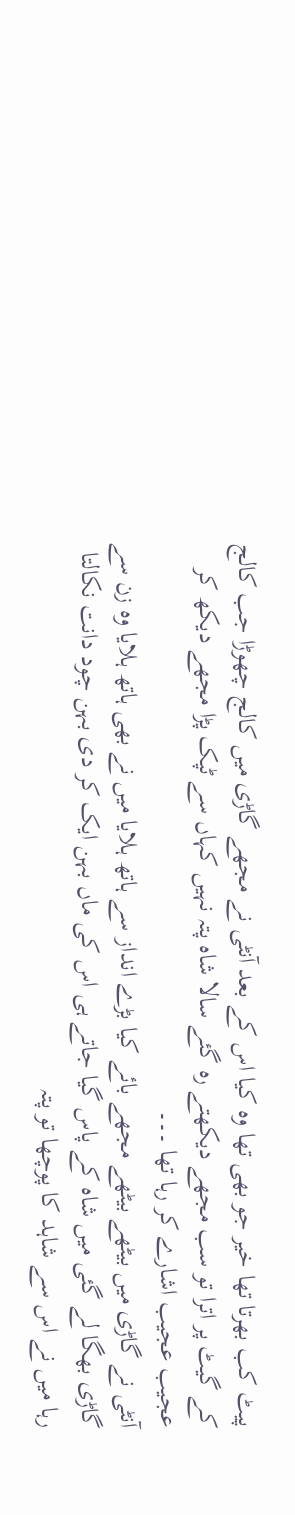پیٹ کب بھرتا تھا خیر جو بھی تھا وہ کیا اس کے بعد آنٹی نے مجھے گاڑی میں کالج چھوڑا جب کالج کے گیٹ پر اترا تو سب مجھے دیکھتے رہ گئے سالا شاہ پتہ نہیں کہاں سے ٹپک پڑا مجھے دیکھ کر عجیب عجیب اشارے کر رہا تھا ۔۔۔
آنٹی نے گاڑی میں بیٹھے بیٹھے مجھے بائے کیا بڑے انداز سے ہاتھ ہلایا میں نے بھی ہاتھ ہلایا وہ زن سے گاڑی بھگا لے گئی میں شاہ کے پاس گیا جاتے ہی اس کی ماں بہن ایک کر دی بہن چود دانت نکالتا رہا میں نے اس سے شاہد کا پوچھا تو پتہ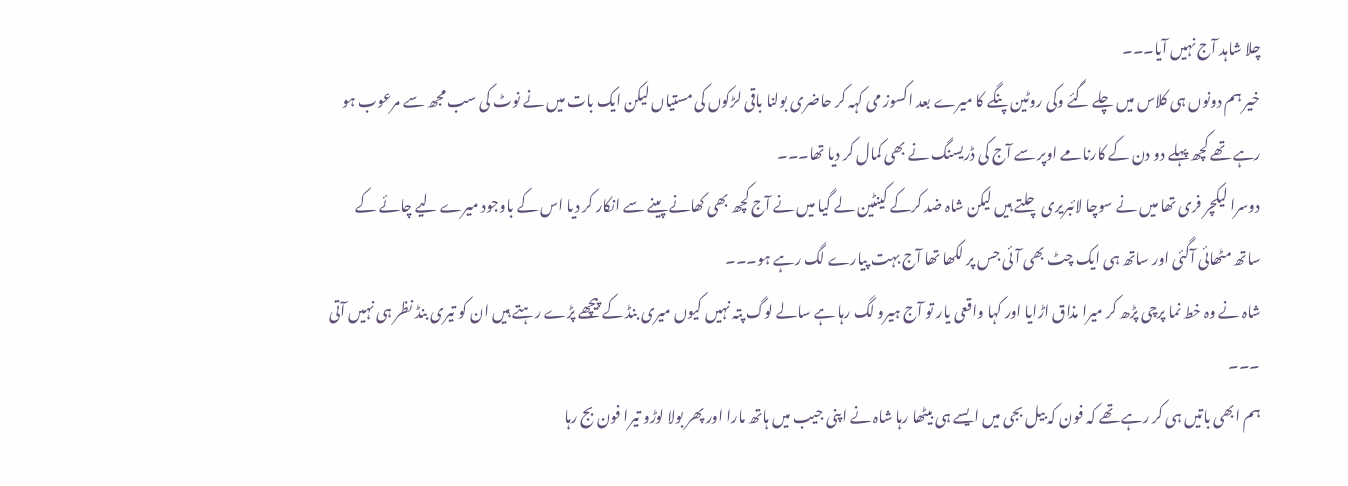چلا شاہد آج نہیں آیا۔۔۔
خیر ہم دونوں ہی کلاس میں چلے گئے وکی روٹین پنگے کا میرے بعد اکسوز می کہہ کر حاضری بولنا باقی لڑکوں کی مستیاں لیکن ایک بات میں نے نوٹ کی سب مجھ سے مرعوب ہو رہے تھے کچھ پہلے دو دن کے کارنامے اوپر سے آج کی ڈریسنگ نے بھی کمال کر دیا تھا۔۔۔
دوسرا لیکچر فری تھا میں نے سوچا لائبریری چلتے ہیں لیکن شاہ ضد کرکے کینٹین لے گیا میں نے آج کچھ بھی کھانے پینے سے انکار کر دیا اس کے باوجود میرے لیے چائے کے ساتھ مٹھائی آگئی اور ساتھ ہی ایک چٹ بھی آئی جس پر لکھا تھا آج بہت پیارے لگ رہے ہو۔۔۔
شاہ نے وہ خط نما پرچی پڑھ کر میرا مذاق اڑایا اور کہا واقعی یار تو آج ہیرو لگ رہا ہے سالے لوگ پتہ نہیں کیوں میری بنڈ کے پیچھے پڑے رہتے ہیں ان کو تیری بنڈ نظر ہی نہیں آتی ۔۔۔
ہم ابھی باتیں ہی کر رہے تھے کہ فون کہ بیل بجی میں ایسے ہی بیٹھا رہا شاہ نے اپنی جیب میں ہاتھ مارا اور پھر بولا لوڑو تیرا فون بج رہا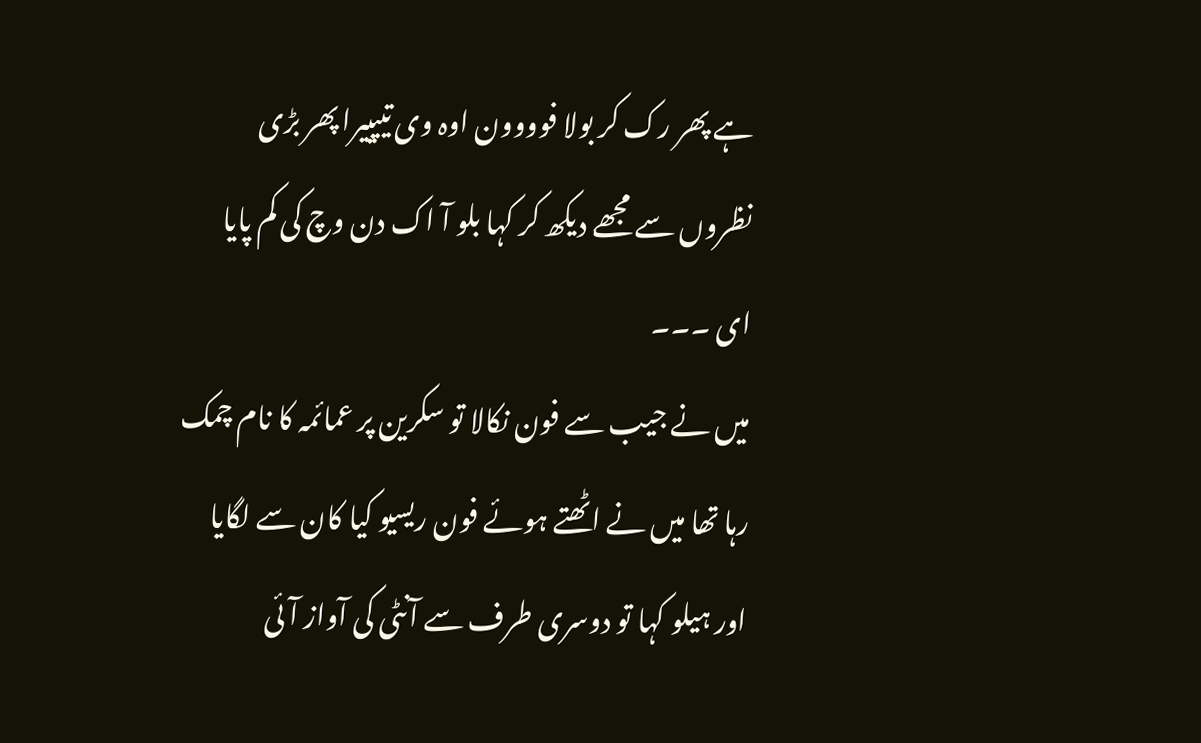ہے پھر رک کر بولا فوووون اوہ وی تییییرا پھر بڑی نظروں سے مجھے دیکھ کر کہا بلو آ اک دن وچ کی کم پایا ای ۔۔۔
میں نے جیب سے فون نکالا تو سکرین پر عمائمہ کا نام چمک رہا تھا میں نے اٹھتے ہوئے فون ریسیو کیا کان سے لگایا اور ہیلو کہا تو دوسری طرف سے آنٹی کی آواز آئی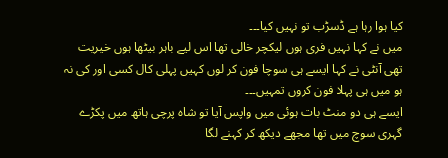کیا ہوا رہا ہے ڈسڑب تو نہیں کیا۔۔۔
میں نے کہا نہیں فری ہوں لیکچر خالی تھا اس لیے باہر بیٹھا ہوں خیریت تھی آنٹی نے کہا ایسے ہی سوچا فون کر لوں کہیں پہلی کال کسی اور کی نہ ہو میں ہی پہلا فون کروں تمہیں۔۔۔
ایسے ہی دو منٹ بات ہوئی میں واپس آیا تو شاہ پرچی ہاتھ میں پکڑے گہری سوچ میں تھا مجھے دیکھ کر کہنے لگا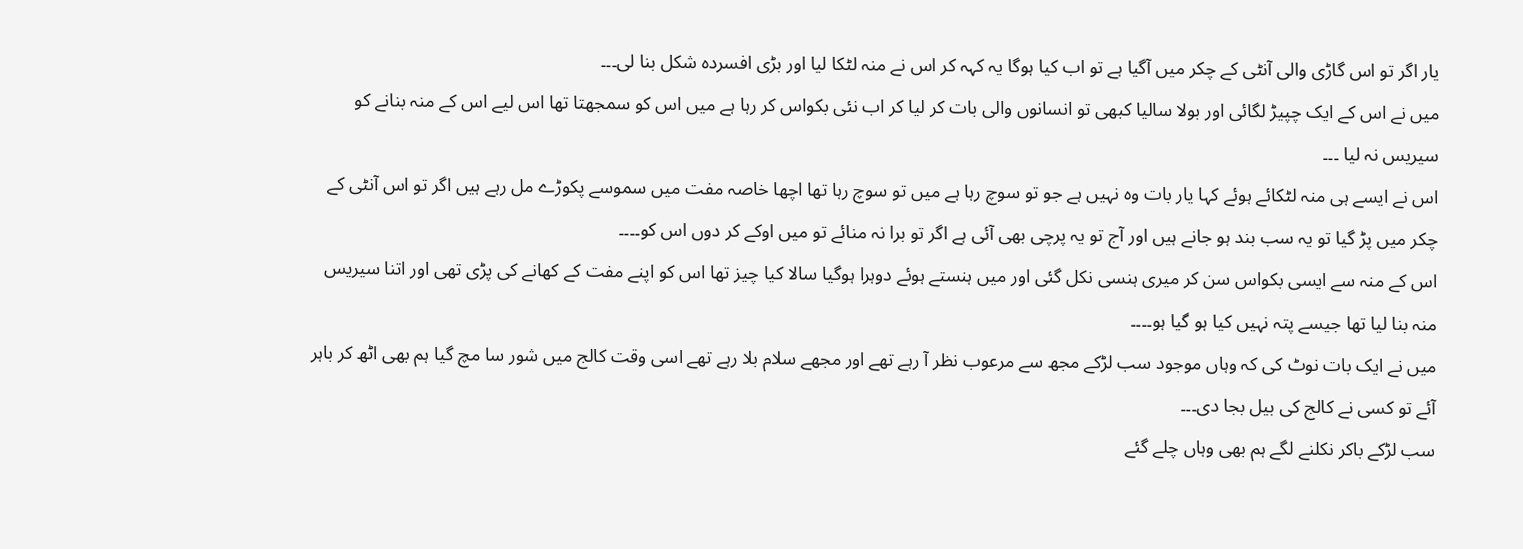یار اگر تو اس گاڑی والی آنٹی کے چکر میں آگیا ہے تو اب کیا ہوگا یہ کہہ کر اس نے منہ لٹکا لیا اور بڑی افسردہ شکل بنا لی۔۔۔
میں نے اس کے ایک چپیڑ لگائی اور بولا سالیا کبھی تو انسانوں والی بات کر لیا کر اب نئی بکواس کر رہا ہے میں اس کو سمجھتا تھا اس لیے اس کے منہ بنانے کو سیریس نہ لیا ۔۔۔
اس نے ایسے ہی منہ لٹکائے ہوئے کہا یار بات وہ نہیں ہے جو تو سوچ رہا ہے میں تو سوچ رہا تھا اچھا خاصہ مفت میں سموسے پکوڑے مل رہے ہیں اگر تو اس آنٹی کے چکر میں پڑ گیا تو یہ سب بند ہو جانے ہیں اور آج تو یہ پرچی بھی آئی ہے اگر تو برا نہ منائے تو میں اوکے کر دوں اس کو۔۔۔۔
اس کے منہ سے ایسی بکواس سن کر میری ہنسی نکل گئی اور میں ہنستے ہوئے دوہرا ہوگیا سالا کیا چیز تھا اس کو اپنے مفت کے کھانے کی پڑی تھی اور اتنا سیریس منہ بنا لیا تھا جیسے پتہ نہیں کیا ہو گیا ہو۔۔۔۔
میں نے ایک بات نوٹ کی کہ وہاں موجود سب لڑکے مجھ سے مرعوب نظر آ رہے تھے اور مجھے سلام بلا رہے تھے اسی وقت کالج میں شور سا مچ گیا ہم بھی اٹھ کر باہر آئے تو کسی نے کالج کی بیل بجا دی۔۔۔
سب لڑکے باکر نکلنے لگے ہم بھی وہاں چلے گئے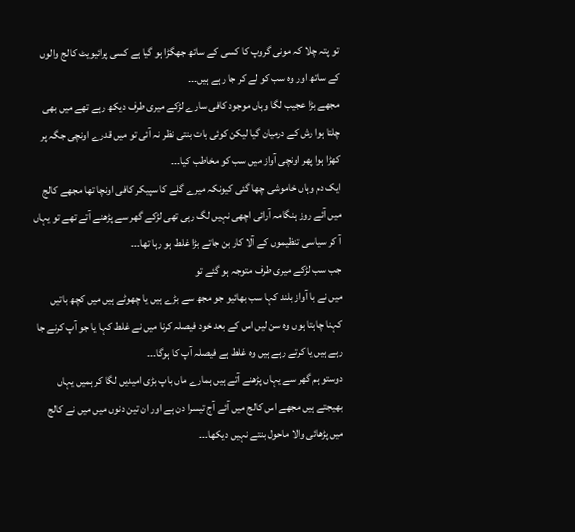تو پتہ چلا کہ مونی گروپ کا کسی کے ساتھ جھگڑا ہو گیا ہے کسی پرائیویٹ کالج والوں کے ساتھ اور وہ سب کو لے کر جا رہے ہیں۔۔۔
مجھے بڑا عجیب لگا وہاں موجود کافی سارے لڑکے میری طرف دیکھ رہے تھے میں بھی چلتا ہوا رش کے درمیان گیا لیکن کوئی بات بنتی نظر نہ آئی تو میں قدرے اونچی جگہ پر کھڑا ہوا پھر اونچی آواز میں سب کو مخاطب کیا۔۔۔
ایک دم وہاں خاموشی چھا گئی کیونکہ میرے گلے کا سپیکر کافی اونچا تھا مجھے کالج میں آئے روز ہنگامہ آرائی اچھی نہیں لگ رہی تھی لڑکے گھر سے پڑھنے آتے تھے تو یہاں آ کر سیاسی تنظیموں کے آلا کار بن جاتے بڑا غلط ہو رہا تھا۔۔۔
جب سب لڑکے میری طرف متوجہ ہو گئے تو
میں نے با آواز بلند کہا سب بھائیو جو مجھ سے بڑے ہیں یا چھوٹے ہیں میں کچھ باتیں کہنا چاہتا ہوں وہ سن لیں اس کے بعد خود فیصلہ کرنا میں نے غلط کہا یا جو آپ کرنے جا رہے ہیں یا کرتے رہے ہیں وہ غلط ہے فیصلہ آپ کا ہوگا۔۔۔
دوستو ہم گھر سے یہاں پڑھنے آتے ہیں ہمارے ماں باپ بڑی امیدیں لگا کر ہمیں یہاں بھیجتے ہیں مجھے اس کالج میں آئے آج تیسرا دن ہے اور ان تین دنوں میں میں نے کالج میں پڑھائی والا ماحول بنتے نہیں دیکھا۔۔۔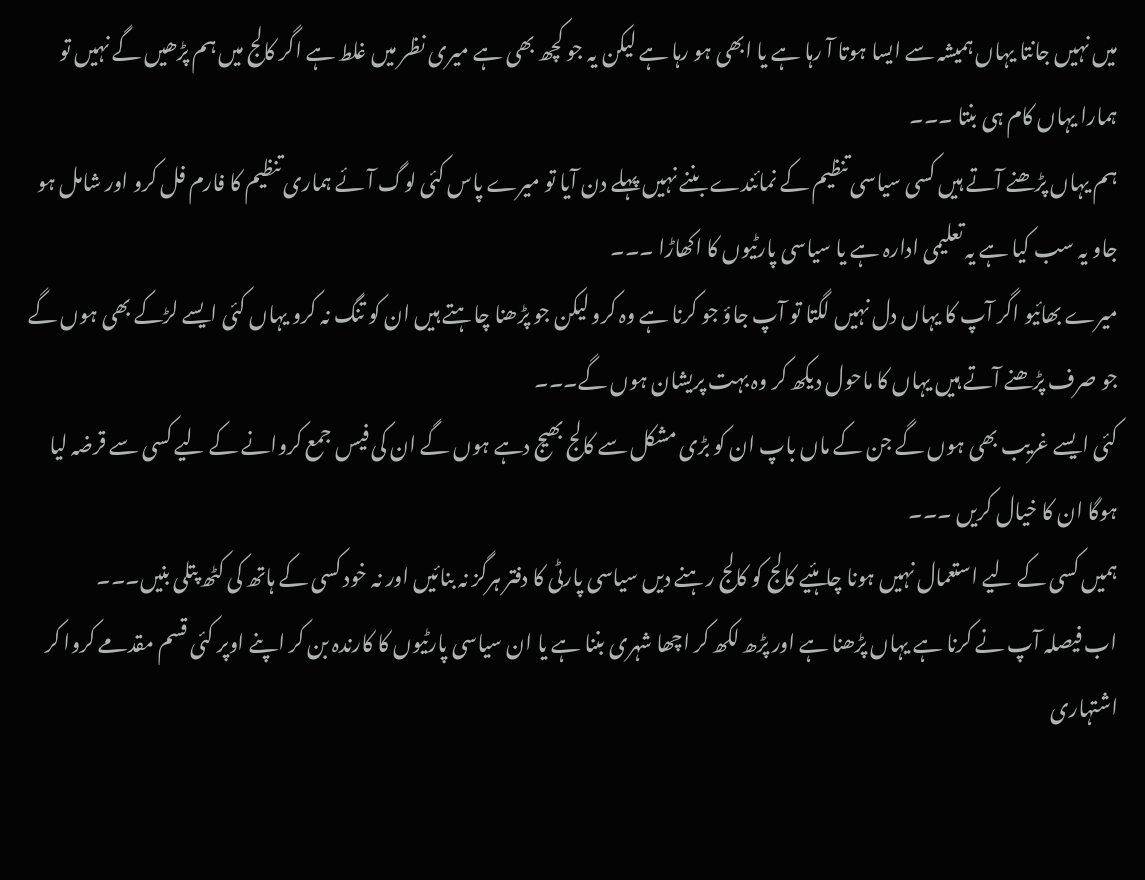میں نہیں جانتا یہاں ہمیشہ سے ایسا ہوتا آ رہا ہے یا ابھی ہو رہا ہے لیکن یہ جو کچھ بھی ہے میری نظر میں غلط ہے اگر کالج میں ہم پڑھیں گے نہیں تو ہمارا یہاں کام ہی بنتا ۔۔۔
ہم یہاں پڑھنے آتے ہیں کسی سیاسی تنظیم کے نمائندے بننے نہیں پہلے دن آیا تو میرے پاس کئی لوگ آئے ہماری تنظیم کا فارم فل کرو اور شامل ہو جاو یہ سب کیا ہے یہ تعلیمی ادارہ ہے یا سیاسی پارٹیوں کا اکھاڑا ۔۔۔
میرے بھائیو اگر آپ کا یہاں دل نہیں لگتا تو آپ جاؤ جو کرنا ہے وہ کرو لیکن جو پڑھنا چاہتے ہیں ان کو تنگ نہ کرو یہاں کئی ایسے لڑکے بھی ہوں گے جو صرف پڑھنے آتے ہیں یہاں کا ماحول دیکھ کر وہ بہت پریشان ہوں گے۔۔۔
کئی ایسے غریب بھی ہوں گے جن کے ماں باپ ان کو بڑی مشکل سے کالج بھیج دہے ہوں گے ان کی فیس جمع کروانے کے لیے کسی سے قرضہ لیا ہوگا ان کا خیال کریں ۔۔۔
ہمیں کسی کے لیے استعمال نہیں ہونا چاہئیے کالج کو کالج رہنے دیں سیاسی پارٹی کا دفتر ہرگز نہ بنائیں اور نہ خود کسی کے ہاتھ کی کٹھ پتلی بنیں۔۔۔
اب فیصلہ آپ نے کرنا ہے یہاں پڑھنا ہے اور پڑھ لکھ کر اچھا شہری بننا ہے یا ان سیاسی پارٹیوں کا کارندہ بن کر اپنے اوپر کئی قسم مقدمے کروا کر اشتہاری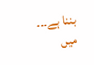بننا ہے۔۔۔
میں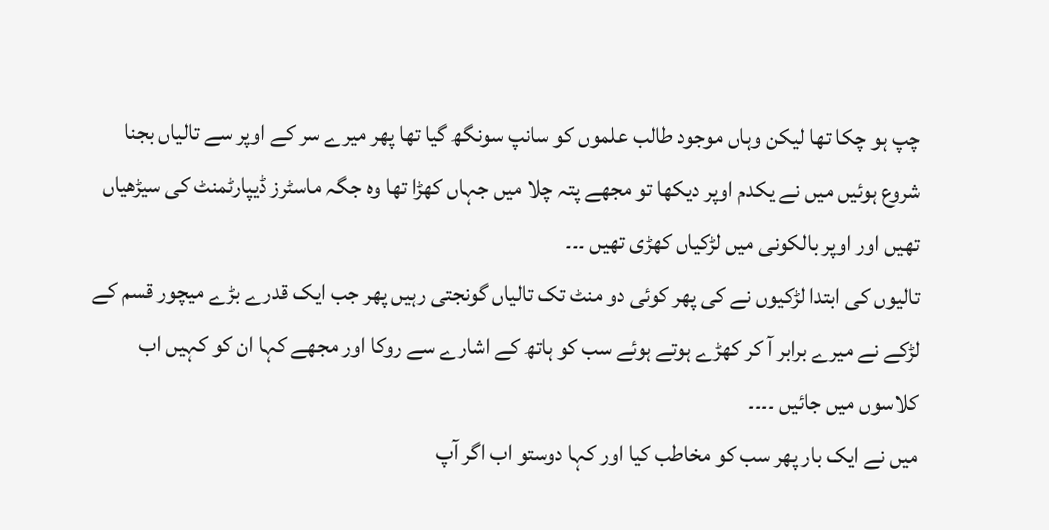چپ ہو چکا تھا لیکن وہاں موجود طالب علموں کو سانپ سونگھ گیا تھا پھر میرے سر کے اوپر سے تالیاں بجنا شروع ہوئیں میں نے یکدم اوپر دیکھا تو مجھے پتہ چلا میں جہاں کھڑا تھا وہ جگہ ماسٹرز ڈیپارٹمنٹ کی سیڑھیاں تھیں اور اوپر بالکونی میں لڑکیاں کھڑی تھیں ۔۔۔
تالیوں کی ابتدا لڑکیوں نے کی پھر کوئی دو منٹ تک تالیاں گونجتی رہیں پھر جب ایک قدرے بڑے میچور قسم کے لڑکے نے میرے برابر آ کر کھڑے ہوتے ہوئے سب کو ہاتھ کے اشارے سے روکا اور مجھے کہا ان کو کہیں اب کلاسوں میں جائیں ۔۔۔۔
میں نے ایک بار پھر سب کو مخاطب کیا اور کہا دوستو اب اگر آپ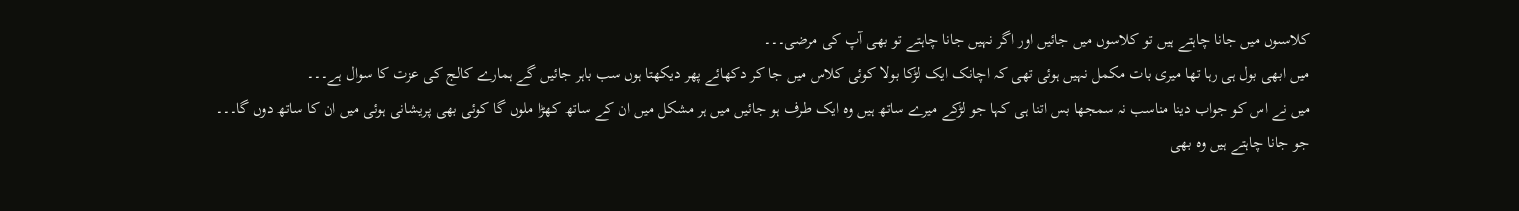کلاسںوں میں جانا چاہتے ہیں تو کلاسوں میں جائیں اور اگر نہیں جانا چاہتے تو بھی آپ کی مرضی۔۔۔
میں ابھی بول ہی رہا تھا میری بات مکمل نہیں ہوئی تھی کہ اچانک ایک لڑکا بولا کوئی کلاس میں جا کر دکھائے پھر دیکھتا ہوں سب باہر جائیں گے ہمارے کالج کی عزت کا سوال ہے۔۔۔
میں نے اس کو جواب دینا مناسب نہ سمجھا بس اتنا ہی کہا جو لڑکے میرے ساتھ ہیں وہ ایک طرف ہو جائیں میں ہر مشکل میں ان کے ساتھ کھڑا ملوں گا کوئی بھی پریشانی ہوئی میں ان کا ساتھ دوں گا۔۔۔
جو جانا چاہتے ہیں وہ بھی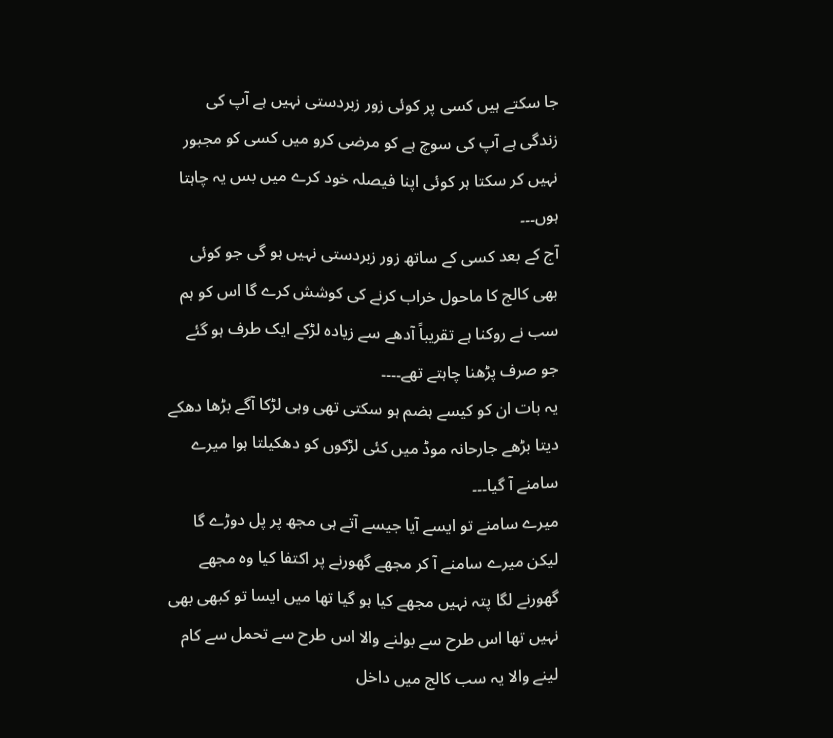جا سکتے ہیں کسی پر کوئی زور زبردستی نہیں ہے آپ کی زندگی ہے آپ کی سوچ ہے کو مرضی کرو میں کسی کو مجبور نہیں کر سکتا ہر کوئی اپنا فیصلہ خود کرے میں بس یہ چاہتا ہوں۔۔۔
آج کے بعد کسی کے ساتھ زور زبردستی نہیں ہو گی جو کوئی بھی کالج کا ماحول خراب کرنے کی کوشش کرے گا اس کو ہم سب نے روکنا ہے تقریباً آدھے سے زیادہ لڑکے ایک طرف ہو گئے جو صرف پڑھنا چاہتے تھے۔۔۔۔
یہ بات ان کو کیسے ہضم ہو سکتی تھی وہی لڑکا آگے بڑھا دھکے دیتا بڑھے جارحانہ موڈ میں کئی لڑکوں کو دھکیلتا ہوا میرے سامنے آ گیا۔۔۔
میرے سامنے تو ایسے آیا جیسے آتے ہی مجھ پر پل دوڑے گا لیکن میرے سامنے آ کر مجھے گھورنے پر اکتفا کیا وہ مجھے گھورنے لگا پتہ نہیں مجھے کیا ہو گیا تھا میں ایسا تو کبھی بھی نہیں تھا اس طرح سے بولنے والا اس طرح سے تحمل سے کام لینے والا یہ سب کالج میں داخل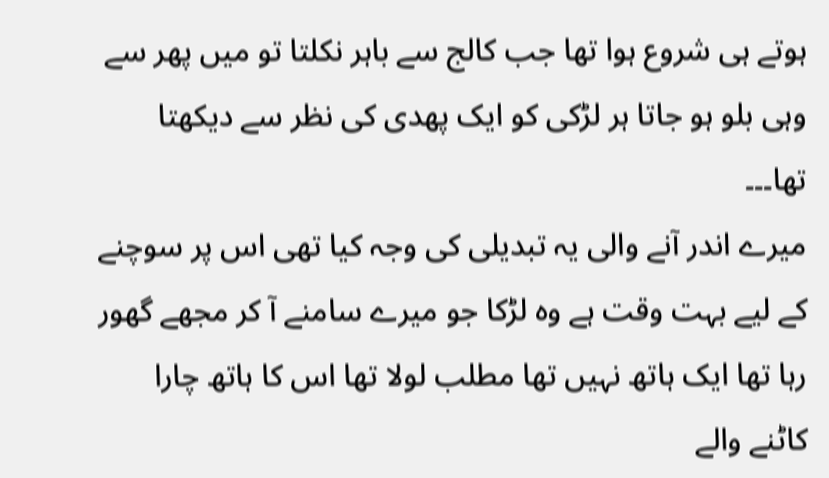ہوتے ہی شروع ہوا تھا جب کالج سے باہر نکلتا تو میں پھر سے وہی بلو ہو جاتا ہر لڑکی کو ایک پھدی کی نظر سے دیکھتا تھا۔۔۔
میرے اندر آنے والی یہ تبدیلی کی وجہ کیا تھی اس پر سوچنے کے لیے بہت وقت ہے وہ لڑکا جو میرے سامنے آ کر مجھے گھور رہا تھا ایک ہاتھ نہیں تھا مطلب لولا تھا اس کا ہاتھ چارا کاٹنے والے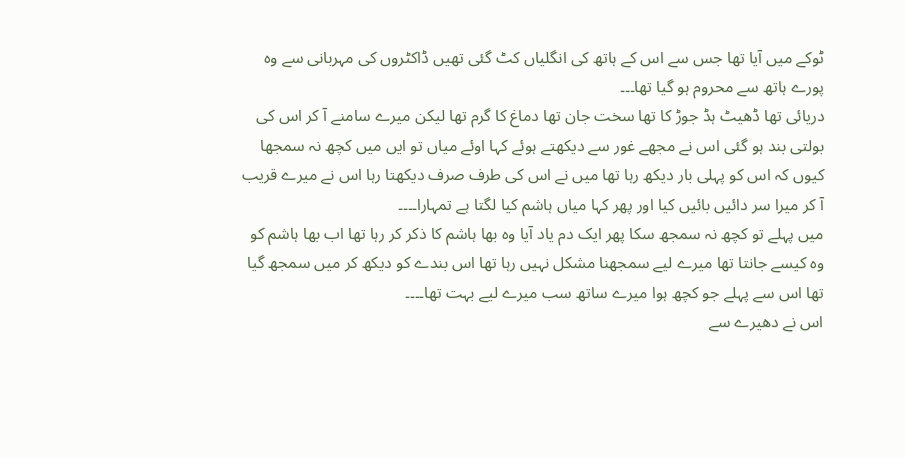ٹوکے میں آیا تھا جس سے اس کے ہاتھ کی انگلیاں کٹ گئی تھیں ڈاکٹروں کی مہربانی سے وہ پورے ہاتھ سے محروم ہو گیا تھا۔۔۔
دریائی تھا ڈھیٹ ہڈ جوڑ کا تھا سخت جان تھا دماغ کا گرم تھا لیکن میرے سامنے آ کر اس کی بولتی بند ہو گئی اس نے مجھے غور سے دیکھتے ہوئے کہا اوئے میاں تو ایں میں کچھ نہ سمجھا کیوں کہ اس کو پہلی بار دیکھ رہا تھا میں نے اس کی طرف صرف دیکھتا رہا اس نے میرے قریب آ کر میرا سر دائیں بائیں کیا اور پھر کہا میاں ہاشم کیا لگتا ہے تمہارا۔۔۔۔
میں پہلے تو کچھ نہ سمجھ سکا پھر ایک دم یاد آیا وہ بھا ہاشم کا ذکر کر رہا تھا اب بھا ہاشم کو وہ کیسے جانتا تھا میرے لیے سمجھنا مشکل نہیں رہا تھا اس بندے کو دیکھ کر میں سمجھ گیا تھا اس سے پہلے جو کچھ ہوا میرے ساتھ سب میرے لیے بہت تھا۔۔۔۔
اس نے دھیرے سے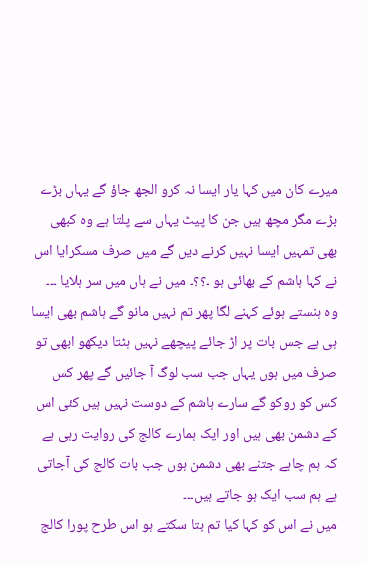میرے کان میں کہا یار ایسا نہ کرو الجھ جاؤ گے یہاں بڑے بڑے مگر مچھ ہیں جن کا پیٹ یہاں سے پلتا ہے وہ کبھی بھی تمہیں ایسا نہیں کرنے دیں گے میں صرف مسکرایا اس نے کہا ہاشم کے بھائی ہو ۔؟؟۔ میں نے ہاں میں سر ہلایا ۔۔۔
وہ ہنستے ہوئے کہنے لگا پھر تم نہیں مانو گے ہاشم بھی ایسا ہی ہے جس بات پر اڑ جائے پیچھے نہیں ہٹتا دیکھو ابھی تو صرف میں ہوں یہاں جب سب لوگ آ جائیں گے پھر کس کس کو روکو گے سارے ہاشم کے دوست نہیں ہیں کئی اس کے دشمن بھی ہیں اور ایک ہمارے کالج کی روایت رہی ہے کہ ہم چاہے جتنے بھی دشمن ہوں جب بات کالج کی آجاتی ہے ہم سب ایک ہو جاتے ہیں۔۔۔
میں نے اس کو کہا کیا تم بتا سکتے ہو اس طرح پورا کالج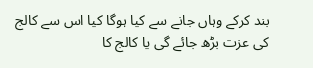بند کرکے وہاں جانے سے کیا ہوگا کیا اس سے کالج کی عزت بڑھ جائے گی یا کالج کا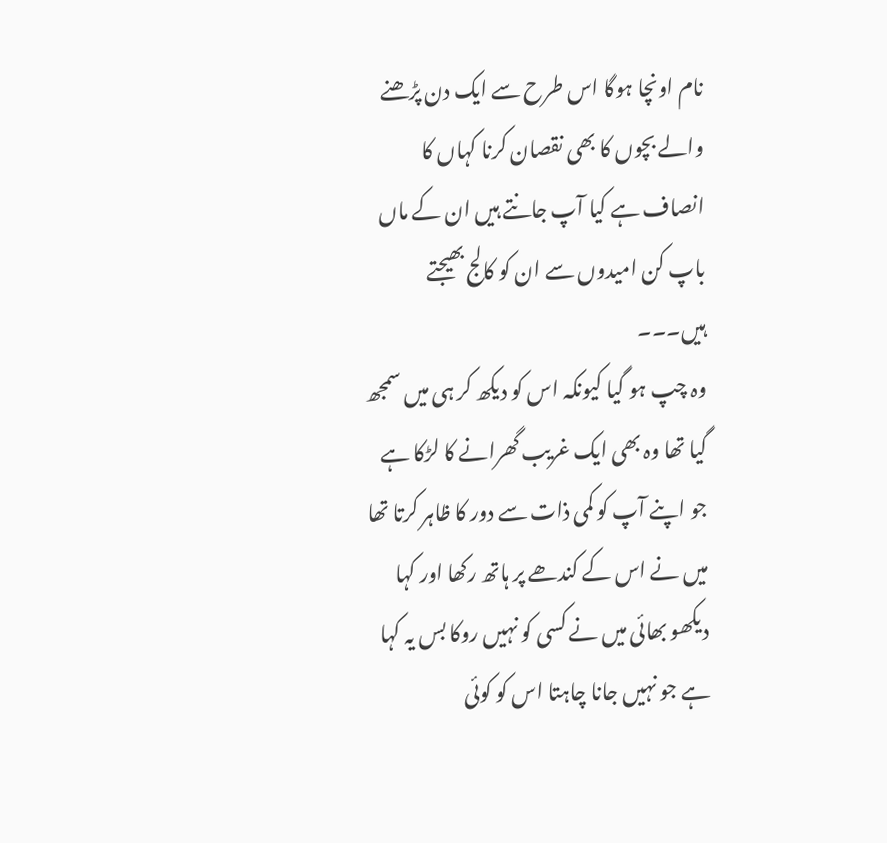نام اونچا ہوگا اس طرح سے ایک دن پڑھنے والے بچوں کا بھی نقصان کرنا کہاں کا انصاف ہے کیا آپ جانتے ہیں ان کے ماں باپ کن امیدوں سے ان کو کالج بھیجتے ہیں۔۔۔
وہ چپ ہو گیا کیونکہ اس کو دیکھ کر ہی میں سمجھ گیا تھا وہ بھی ایک غریب گھرانے کا لڑکا ہے جو اپنے آپ کو کمی ذات سے دور کا ظاہر کرتا تھا میں نے اس کے کندھے پر ہاتھ رکھا اور کہا دیکھو بھائی میں نے کسی کو نہیں روکا بس یہ کہا ہے جو نہیں جانا چاہتا اس کو کوئی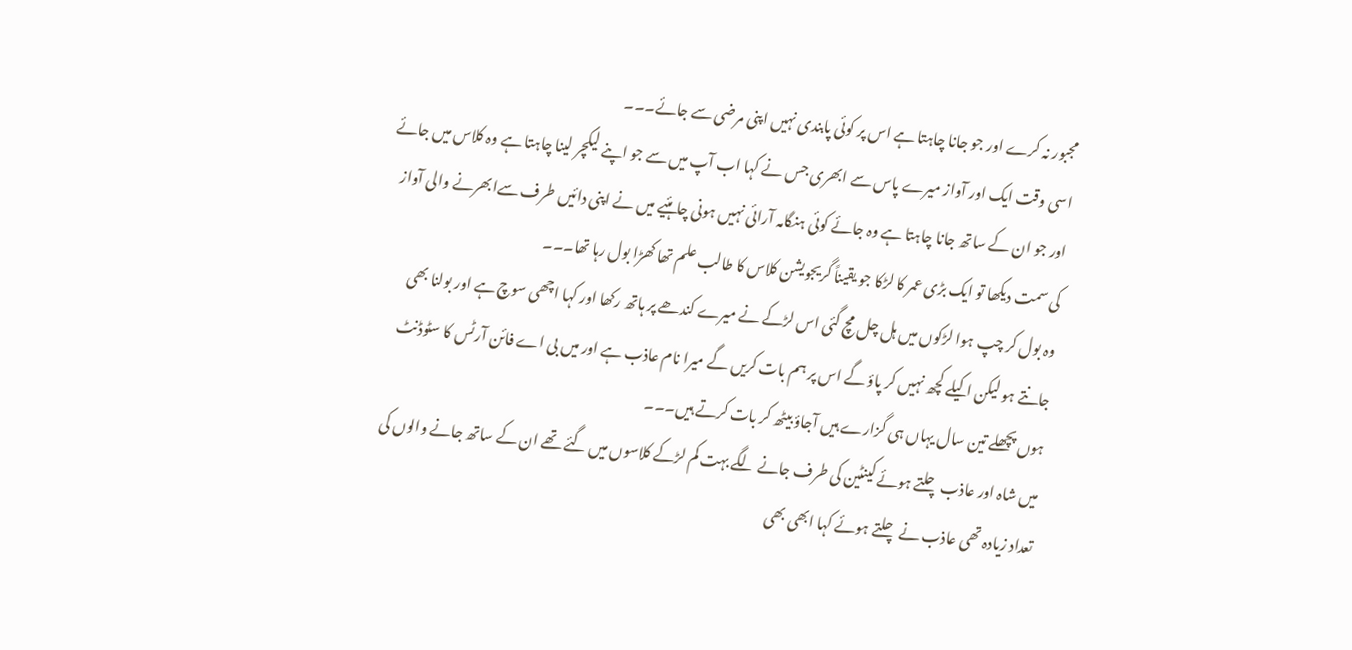مجبور نہ کرے اور جو جانا چاہتا ہے اس پر کوئی پابندی نہیں اپنی مرضی سے جائے۔۔۔
اسی وقت ایک اور آواز میرے پاس سے ابھری جس نے کہا اب آپ میں سے جو اپنے لیکچر لینا چاہتا ہے وہ کلاس میں جائے اور جو ان کے ساتھ جانا چاہتا ہے وہ جائے کوئی ہنگامہ آرائی نہیں ہونی چاہئیے میں نے اپنی دائیں طرف سےابھرنے والی آواز کی سمت دیکھا تو ایک بڑی عمر کا لڑکا جو یقیناً گریجویشن کلاس کا طالب علم تھا کھڑا بول رہا تھا۔۔۔
وہ بول کر چپ ہوا لڑکوں میں ہل چل مچ گئی اس لڑکے نے میرے کندھے پر ہاتھ رکھا اور کہا اچھی سوچ ہے اور بولنا بھی جانتے ہو لیکن اکیلے کچھ نہیں کر پاؤ گے اس پر ہم بات کریں گے میرا نام عاذب ہے اور میں بی اے فائن آرٹس کا سٹوڈنٹ ہوں پچھلے تین سال یہاں ہی گزارے ہیں آجاؤ بیٹھ کر بات کرتے ہیں۔۔۔
میں شاہ اور عاذب چلتے ہوئے کینٹین کی طرف جانے لگے بہت کم لڑکے کلاسوں میں گئے تھے ان کے ساتھ جانے والوں کی تعداد زیادہ تھی عاذب نے چلتے ہوئے کہا ابھی بھی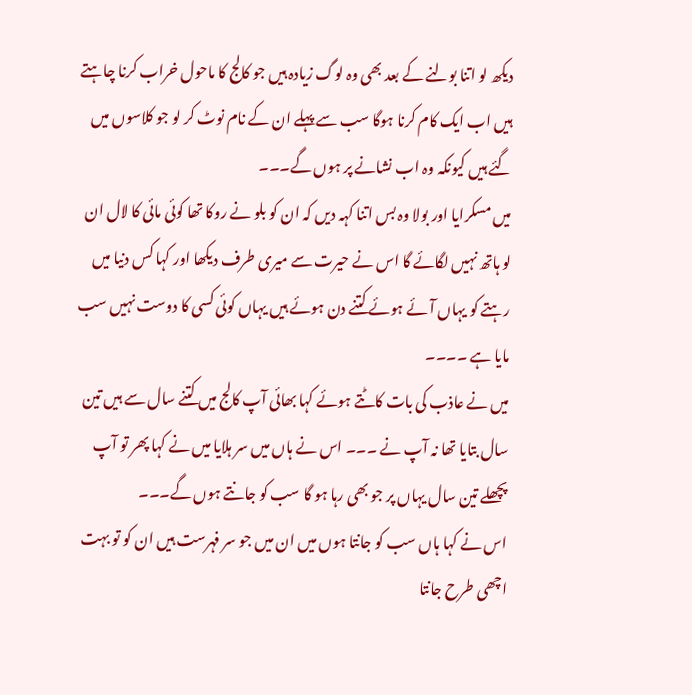دیکھ لو اتنا بولنے کے بعد بھی وہ لوگ زیادہ ہیں جو کالج کا ماحول خراب کرنا چاہتے ہیں اب ایک کام کرنا ہوگا سب سے پہلے ان کے نام نوٹ کر لو جو کلاسوں میں گئے ہیں کیونکہ وہ اب نشانے پر ہوں گے۔۔۔
میں مسکرایا اور بولا وہ بس اتنا کہہ دیں کہ ان کو بلو نے روکا تھا کوئی مائی کا لال ان لو ہاتھ نہیں لگائے گا اس نے حیرت سے میری طرف دیکھا اور کہا کس دنیا میں رہتے کو یہاں آئے ہوئے کتنے دن ہوئے ہیں یہاں کوئی کسی کا دوست نہیں سب مایا ہے ۔۔۔۔
میں نے عاذب کی بات کاٹتے ہوئے کہا بھائی آپ کالج میں کتنے سال سے ہیں تین سال بتایا تھا نہ آپ نے ۔۔۔ اس نے ہاں میں سر ہلایا میں نے کہا پھر تو آپ پچھلے تین سال یہاں پر جو بھی رہا ہو گا سب کو جانتے ہوں گے۔۔۔
اس نے کہا ہاں سب کو جانتا ہوں میں ان میں جو سر فہرست ہیں ان کو تو بہت اچھی طرح جانتا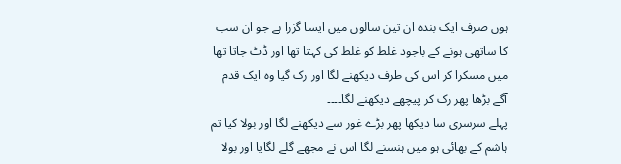ہوں صرف ایک بندہ ان تین سالوں میں ایسا گزرا ہے جو ان سب کا ساتھی ہونے کے باجود غلط کو غلط کی کہتا تھا اور ڈٹ جاتا تھا میں مسکرا کر اس کی طرف دیکھنے لگا اور رک گیا وہ ایک قدم آگے بڑھا پھر رک کر پیچھے دیکھنے لگا۔۔۔۔
پہلے سرسری سا دیکھا پھر بڑے غور سے دیکھنے لگا اور بولا کیا تم ہاشم کے بھائی ہو میں ہنسنے لگا اس نے مجھے گلے لگایا اور بولا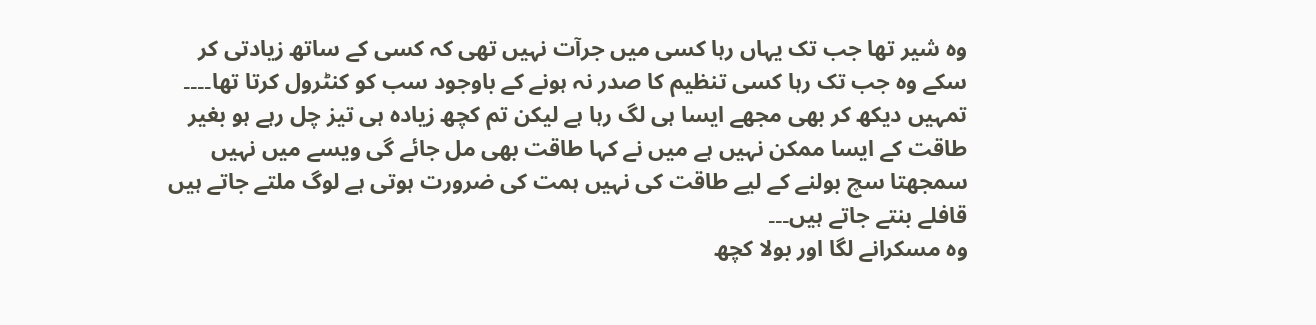وہ شیر تھا جب تک یہاں رہا کسی میں جرآت نہیں تھی کہ کسی کے ساتھ زیادتی کر سکے وہ جب تک رہا کسی تنظیم کا صدر نہ ہونے کے باوجود سب کو کنٹرول کرتا تھا۔۔۔۔
تمہیں دیکھ کر بھی مجھے ایسا ہی لگ رہا ہے لیکن تم کچھ زیادہ ہی تیز چل رہے ہو بغیر طاقت کے ایسا ممکن نہیں ہے میں نے کہا طاقت بھی مل جائے گی ویسے میں نہیں سمجھتا سچ بولنے کے لیے طاقت کی نہیں ہمت کی ضرورت ہوتی ہے لوگ ملتے جاتے ہیں قافلے بنتے جاتے ہیں۔۔۔
وہ مسکرانے لگا اور بولا کچھ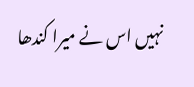نہیں اس نے میرا کندھا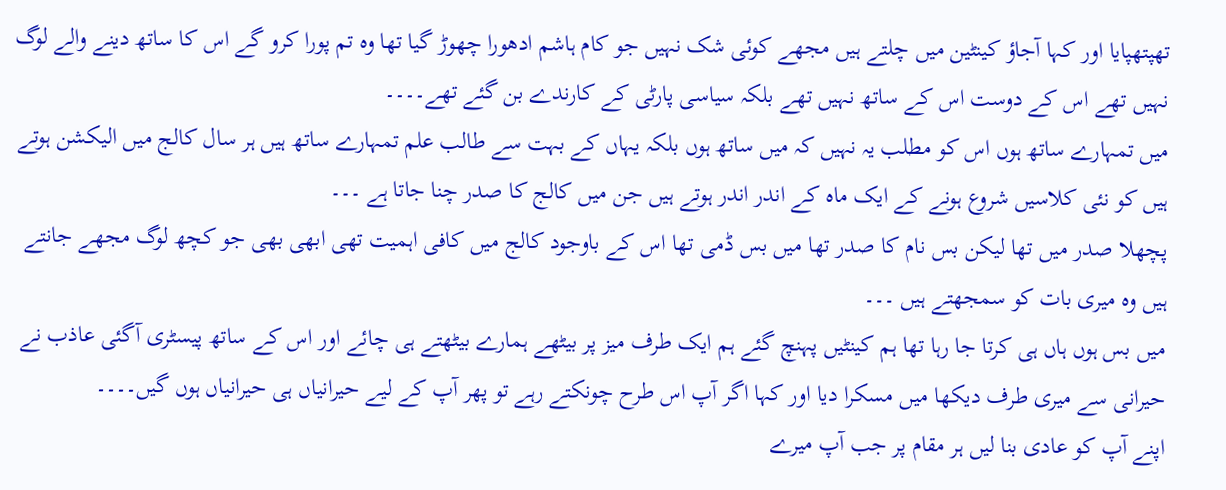تھپتھپایا اور کہا آجاؤ کینٹین میں چلتے ہیں مجھے کوئی شک نہیں جو کام ہاشم ادھورا چھوڑ گیا تھا وہ تم پورا کرو گے اس کا ساتھ دینے والے لوگ نہیں تھے اس کے دوست اس کے ساتھ نہیں تھے بلکہ سیاسی پارٹی کے کارندے بن گئے تھے۔۔۔۔
میں تمہارے ساتھ ہوں اس کو مطلب یہ نہیں کہ میں ساتھ ہوں بلکہ یہاں کے بہت سے طالب علم تمہارے ساتھ ہیں ہر سال کالج میں الیکشن ہوتے ہیں کو نئی کلاسیں شروع ہونے کے ایک ماہ کے اندر اندر ہوتے ہیں جن میں کالج کا صدر چنا جاتا ہے ۔۔۔
پچھلا صدر میں تھا لیکن بس نام کا صدر تھا میں بس ڈمی تھا اس کے باوجود کالج میں کافی اہمیت تھی ابھی بھی جو کچھ لوگ مجھے جانتے ہیں وہ میری بات کو سمجھتے ہیں ۔۔۔
میں بس ہوں ہاں ہی کرتا جا رہا تھا ہم کینٹیں پہنچ گئے ہم ایک طرف میز پر بیٹھے ہمارے بیٹھتے ہی چائے اور اس کے ساتھ پیسٹری آگئی عاذب نے حیرانی سے میری طرف دیکھا میں مسکرا دیا اور کہا اگر آپ اس طرح چونکتے رہے تو پھر آپ کے لیے حیرانیاں ہی حیرانیاں ہوں گیں۔۔۔۔
اپنے آپ کو عادی بنا لیں ہر مقام پر جب آپ میرے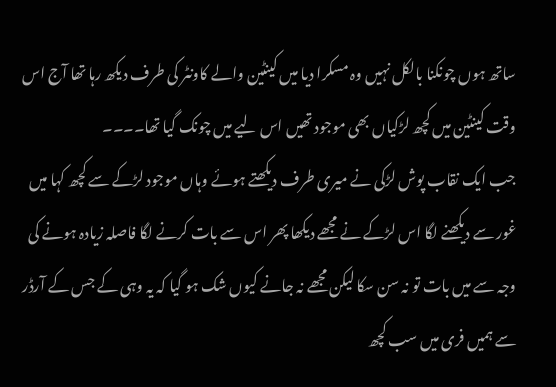ساتھ ہوں چونکنا بالکل نہیں وہ مسکرا دیا میں کینٹین والے کاونٹر کی طرف دیکھ رہا تھا آج اس وقت کینٹین میں کچھ لڑکیاں بھی موجود تھیں اس لیے میں چونک گیا تھا۔۔۔۔
جب ایک نقاب پوش لڑکی نے میری طرف دیکھتے ہوئے وہاں موجود لڑکے سے کچھ کہا میں غور سے دیکھنے لگا اس لڑکے نے مجھے دیکھا پھر اس سے بات کرنے لگا فاصلہ زیادہ ہونے کی وجہ سے میں بات تو نہ سن سکا لیکن مجھے نہ جانے کیوں شک ہو گیا کہ یہ وہی کے جس کے آرڈر سے ہمیں فری میں سب کچھ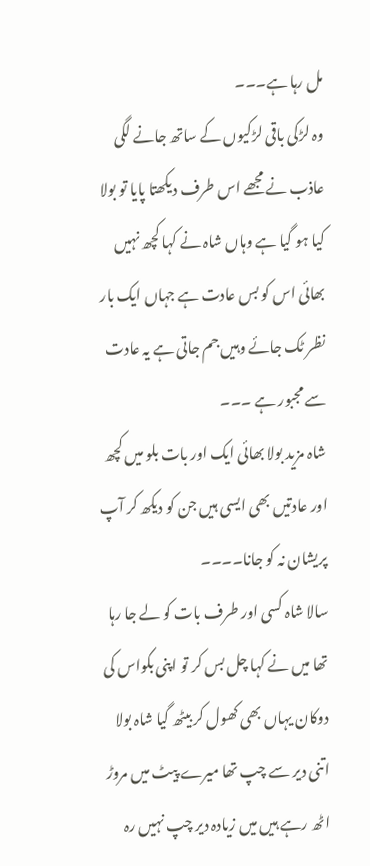مل رہا ہے۔۔۔
وہ لڑکی باقی لڑکیوں کے ساتھ جانے لگی عاذب نے مجھے اس طرف دیکھتا پایا تو بولا کیا ہو گیا ہے وہاں شاہ نے کہا کچھ نہیں بھائی اس کو بس عادت ہے جہاں ایک بار نظر ٹک جائے وہیں جم جاتی ہے یہ عادت سے مجبور ہے ۔۔۔
شاہ مزید بولا بھائی ایک اور بات بلو میں کچھ اور عادتیں بھی ایسی ہیں جن کو دیکھ کر آپ پریشان نہ کو جانا۔۔۔۔
سالا شاہ کسی اور طرف بات کو لے جا رہا تھا میں نے کہا چل بس کر تو اپنی بکواس کی دوکان یہاں بھی کھول کر بیٹھ گیا شاہ بولا اتنی دیر سے چپ تھا میرے پیٹ میں مروڑ اٹھ رہے ہیں میں زیادہ دیر چپ نہیں رہ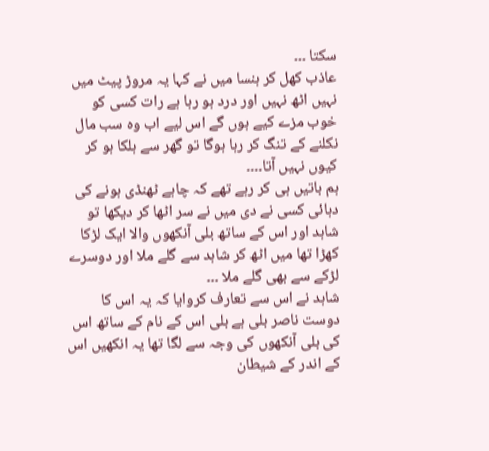سکتا ۔۔۔
عاذب کھل کر ہنسا میں نے کہا یہ مروڑ پیٹ میں نہیں اٹھ نہیں اور درد ہو رہا ہے رات کسی کو خوب مزے کیے ہوں گے اس لیے اب وہ سب مال نکلنے کے تنگ کر رہا ہوگا تو گھر سے ہلکا ہو کر کیوں نہیں آتا۔۔۔۔
ہم باتیں ہی کر رہے تھے کہ چاہے ٹھنڈی ہونے کی دہائی کسی نے دی میں نے سر اٹھا کر دیکھا تو شاہد اور اس کے ساتھ بلی آنکھوں والا ایک لڑکا کھڑا تھا میں اٹھ کر شاہد سے گلے ملا اور دوسرے لڑکے سے بھی گلے ملا ۔۔۔
شاہد نے اس سے تعارف کروایا کہ یہ اس کا دوست ناصر بلی ہے بلی اس کے نام کے ساتھ اس کی بلی آنکھوں کی وجہ سے لگا تھا یہ انکھیں اس کے اندر کے شیطان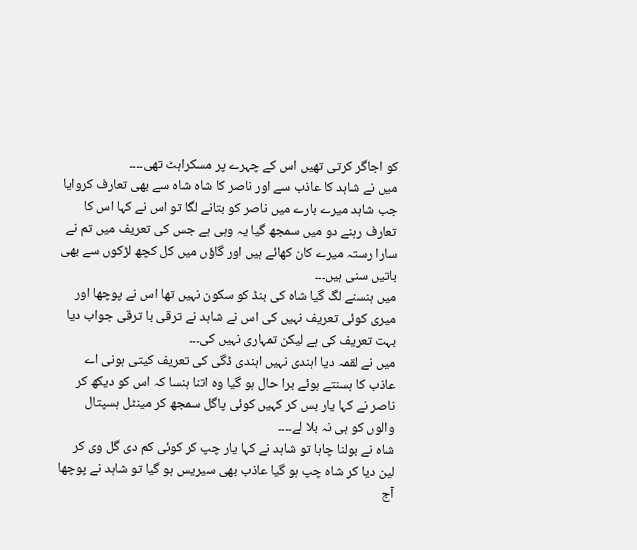کو اجاگر کرتی تھیں اس کے چہرے پر مسکراہٹ تھی۔۔۔۔
میں نے شاہد کا عاذب سے اور ناصر کا شاہ شاہ سے بھی تعارف کروایا جب شاہد میرے بارے میں ناصر کو بتانے لگا تو اس نے کہا اس کا تعارف رہنے دو میں سمجھ گیا یہ وہی ہے جس کی تعریف میں تم نے سارا رستہ میرے کان کھائے ہیں اور گاؤں میں کل کچھ لڑکوں سے بھی باتیں سنی ہیں۔۔۔
میں ہنسنے لگ گیا شاہ کی بنڈ کو سکون نہیں تھا اس نے پوچھا اور میری کوئی تعریف نہیں کی اس نے شاہد نے ترقی با ترقی جواب دیا بہت تعریف کی ہے لیکن تمہاری نہیں کی۔۔۔
میں نے لقمہ دیا اہندی نہیں اہندی ڈگی کی تعریف کیتی ہونی اے عاذب کا ہسنتے ہوئے برا حال ہو گیا وہ اتنا ہنسا کہ اس کو دیکھ کر ناصر نے کہا یار بس کر کہیں کوئی پاگل سمجھ کر مینٹل ہسپتال والوں کو ہی نہ بلا لے۔۔۔۔
شاہ نے بولنا چاہا تو شاہد نے کہا یار چپ کر کوئی کم دی گل وی کر لین دیا کر شاہ چپ ہو گیا عاذب بھی سیریس ہو گیا تو شاہد نے پوچھا آج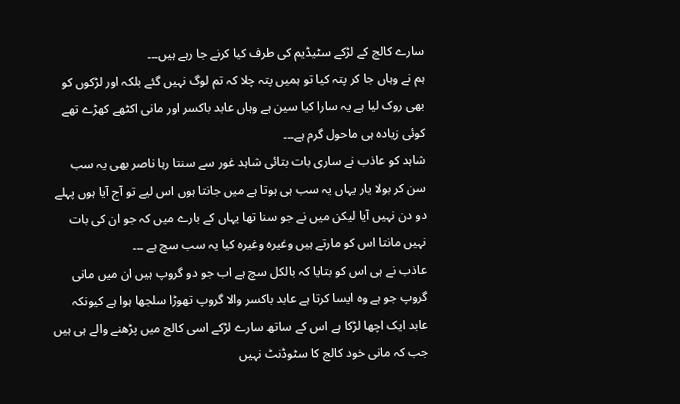سارے کالج کے لڑکے سٹیڈیم کی طرف کیا کرنے جا رہے ہیں۔۔۔
ہم نے وہاں جا کر پتہ کیا تو ہمیں پتہ چلا کہ تم لوگ نہیں گئے بلکہ اور لڑکوں کو بھی روک لیا ہے یہ سارا کیا سین ہے وہاں عابد باکسر اور مانی اکٹھے کھڑے تھے کوئی زیادہ ہی ماحول گرم ہے۔۔۔
شاہد کو عاذب نے ساری بات بتائی شاہد غور سے سنتا رہا ناصر بھی یہ سب سن کر بولا یار یہاں یہ سب ہی ہوتا ہے میں جانتا ہوں اس لیے تو آج آیا ہوں پہلے دو دن نہیں آیا لیکن میں نے جو سنا تھا یہاں کے بارے میں کہ جو ان کی بات نہیں مانتا اس کو مارتے ہیں وغیرہ وغیرہ کیا یہ سب سچ ہے ۔۔۔
عاذب نے ہی اس کو بتایا کہ بالکل سچ ہے اب جو دو گروپ ہیں ان میں مانی گروپ جو ہے وہ ایسا کرتا ہے عابد باکسر والا گروپ تھوڑا سلجھا ہوا ہے کیونکہ عابد ایک اچھا لڑکا ہے اس کے ساتھ سارے لڑکے اسی کالج میں پڑھنے والے ہی ہیں جب کہ مانی خود کالج کا سٹوڈنٹ نہیں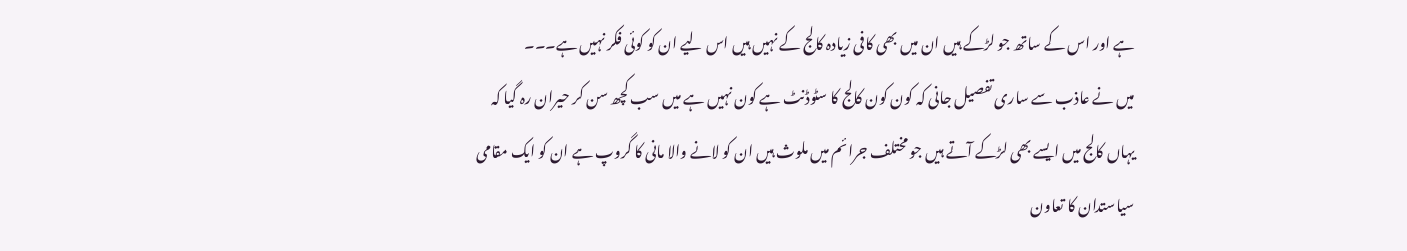ہے اور اس کے ساتھ جو لڑکے ہیں ان میں بھی کافی زیادہ کالج کے نہیں ہیں اس لیے ان کو کوئی فکر نہیں ہے۔۔۔
میں نے عاذب سے ساری تفصیل جانی کہ کون کون کالج کا سٹوڈنٹ ہے کون نہیں ہے میں سب کچھ سن کر حیران رہ گیا کہ یہاں کالج میں ایسے بھی لڑکے آتے ہیں جو مختلف جرائم میں ملوث ہیں ان کو لانے والا مانی کا گروپ ہے ان کو ایک مقامی سیاستدان کا تعاون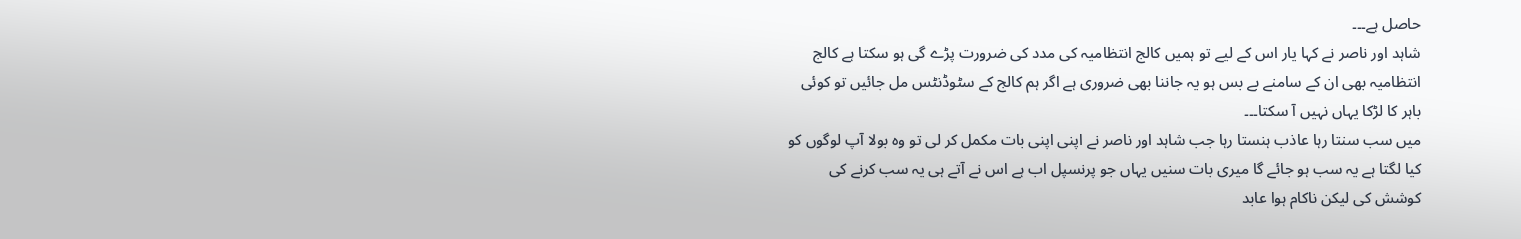حاصل ہے۔۔۔
شاہد اور ناصر نے کہا یار اس کے لیے تو ہمیں کالج انتظامیہ کی مدد کی ضرورت پڑے گی ہو سکتا ہے کالج انتظامیہ بھی ان کے سامنے بے بس ہو یہ جاننا بھی ضروری ہے اگر ہم کالج کے سٹوڈنٹس مل جائیں تو کوئی باہر کا لڑکا یہاں نہیں آ سکتا۔۔۔
میں سب سنتا رہا عاذب ہنستا رہا جب شاہد اور ناصر نے اپنی اپنی بات مکمل کر لی تو وہ بولا آپ لوگوں کو کیا لگتا ہے یہ سب ہو جائے گا میری بات سنیں یہاں جو پرنسپل اب ہے اس نے آتے ہی یہ سب کرنے کی کوشش کی لیکن ناکام ہوا عابد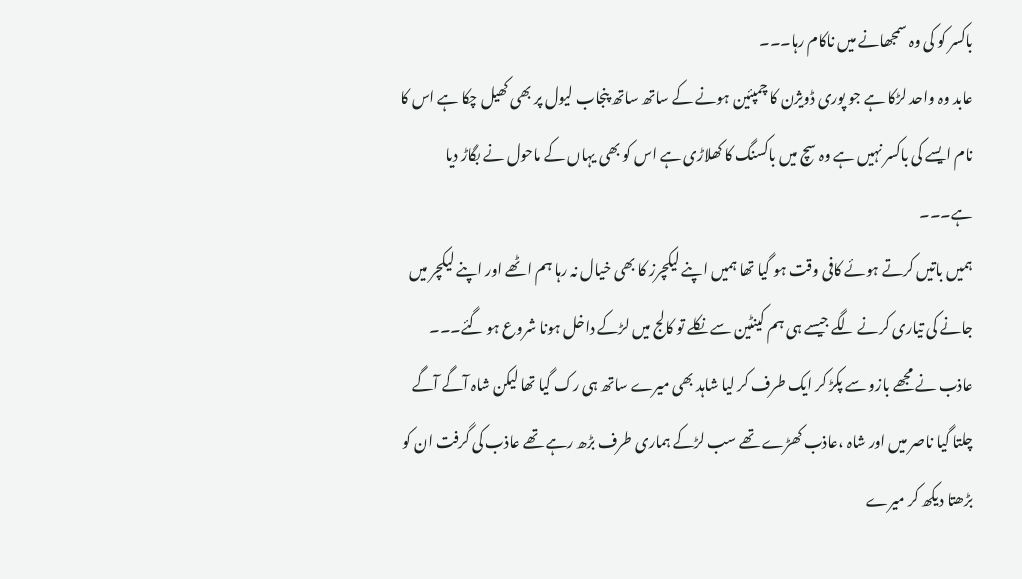باکسر کو کی وہ سمجھانے میں ناکام رہا۔۔۔
عابد وہ واحد لڑکا ہے جو پوری ڈویژن کا چمپئین ہونے کے ساتھ ساتھ پنجاب لیول پر بھی کھیل چکا ہے اس کا نام ایسے کی باکسر نہیں ہے وہ سچ میں باکسنگ کا کھلاڑی ہے اس کو بھی یہاں کے ماحول نے بگاڑ دیا ہے۔۔۔
ہمیں باتیں کرتے ہوئے کافی وقت ہو گیا تھا ہمیں اپنے لیکچرز کا بھی خیال نہ رہا ہم اٹھے اور اپنے لیکچر میں جانے کی تیاری کرنے لگے جیسے ہی ہم کینٹین سے نکلے تو کالج میں لڑکے داخل ہونا شروع ہو گئے۔۔۔
عاذب نے مجھے بازو سے پکڑ کر ایک طرف کر لیا شاہد بھی میرے ساتھ ہی رک گیا تھا لیکن شاہ آگے آگے چلتا گیا ناصر میں اور شاہ ،عاذب کھڑے تھے سب لڑکے ہماری طرف بڑھ رہے تھے عاذب کی گرفت ان کو بڑھتا دیکھ کر میرے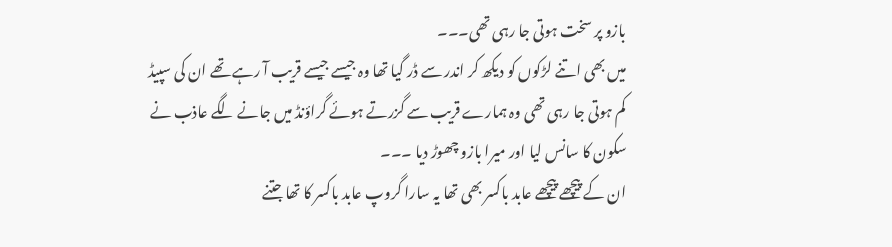بازو پر سخت ہوتی جا رہی تھی۔۔۔
میں بھی اتنے لڑکوں کو دیکھ کر اندر سے ڈر گیا تھا وہ جیسے جیسے قریب آ رہے تھے ان کی سپیڈ کم ہوتی جا رہی تھی وہ ہمارے قریب سے گزرتے ہوئے گراؤنڈ میں جانے لگے عاذب نے سکون کا سانس لیا اور میرا بازو چھوڑ دیا ۔۔۔
ان کے پیچھے پیچھے عابد باکسر بھی تھا یہ سارا گروپ عابد باکسر کا تھا جتنے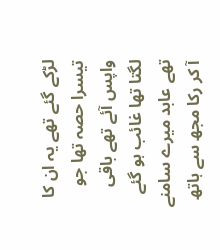لڑکے گئے تھے یہ ان کا تیسرا حصہ تھا جو واپس آئے تھے باقی لگتا تھا غائب ہو گئے تھے عابد میرے سامنے آ کر رکا مجھ سے ہاتھ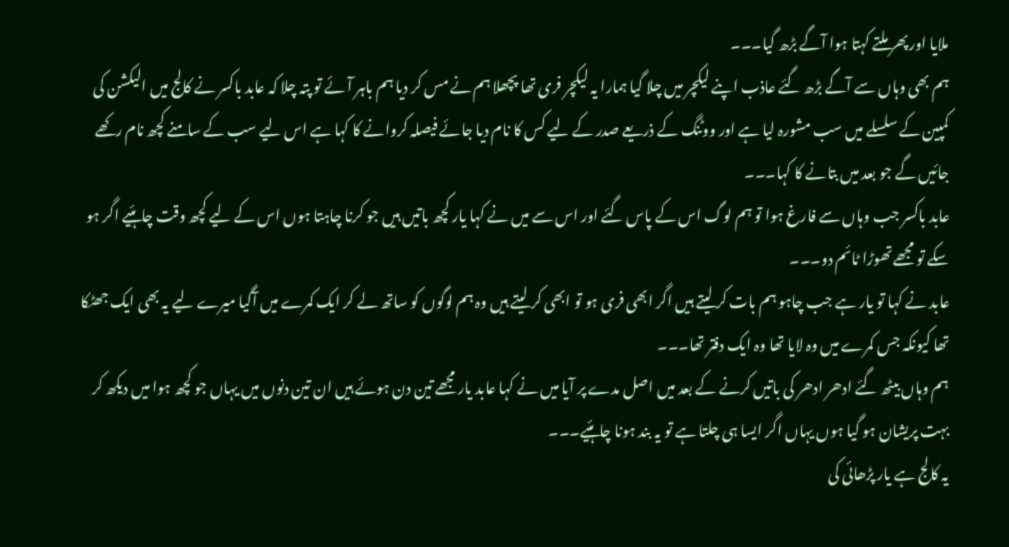ملایا اور پھر ملتے کہتا ہوا آگے بڑھ گیا۔۔۔
ہم بھی وہاں سے آگے بڑھ گئے عاذب اپنے لیکچر میں چلا گیا ہمارا یہ لیکچر فری تھا پچھلا ہم نے مس کر دیا ہم باہر آئے تو پتہ چلا کہ عابد باکسر نے کالج میں الیکشن کی کمپین کے سلسلے میں سب مشورہ لیا ہے اور ووٹنگ کے ذریعے صدر کے لیے کس کا نام دیا جائے فیصلہ کروانے کا کہا ہے اس لیے سب کے سامنے کچھ نام رکھے جائیں گے جو بعد میں بتانے کا کہا۔۔۔
عابد باکسر جب وہاں سے فارغ ہوا تو ہم لوگ اس کے پاس گئے اور اس سے میں نے کہا یار کچھ باتیں ہیں جو کرنا چاہتا ہوں اس کے لیے کچھ وقت چاہئیے اگر ہو سکے تو مجھے تھوڑا ٹائم دو۔۔۔
عابد نے کہا تو یار ہے جب چاہو ہم بات کر لیتے ہیں اگر ابھی فری ہو تو ابھی کر لیتے ہیں وہ ہم لوگوں کو ساتھ لے کر ایک کمرے میں آگیا میرے لیے یہ بھی ایک جھٹکا تھا کیونکہ جس کمرے میں وہ لایا تھا وہ ایک دفتر تھا۔۔۔
ہم وہاں بیٹھ گئے ادھر ادھر کی باتیں کرنے کے بعد میں اصل مدے پر آیا میں نے کہا عابد یار مجھے تین دن ہوئے ہیں ان تین دنوں میں یہاں جو کچھ ہوا میں دیکھ کر بہت پریشان ہو گیا ہوں یہاں اگر ایسا ہی چلتا ہے تو یہ بند ہونا چاہئیے۔۔۔
یہ کالج ہے یار پڑھائی کی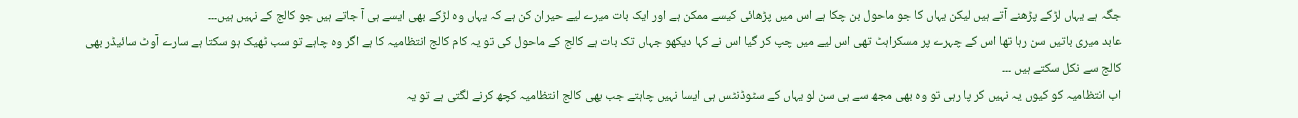جگہ ہے یہاں لڑکے پڑھنے آتے ہیں لیکن یہاں کا جو ماحول بن چکا ہے اس میں پڑھائی کیسے ممکن ہے اور ایک بات میرے لیے حیران کن ہے کہ یہاں وہ لڑکے بھی ایسے ہی آ جاتے ہیں جو کالج کے نہیں ہیں۔۔۔
عابد میری باتیں سن رہا تھا اس کے چہرے پر مسکراہٹ تھی اس لیے میں چپ کر گیا اس نے کہا دیکھو جہاں تک بات ہے کالج کے ماحول کی تو یہ کام کالج انتظامیہ کا ہے اگر وہ چاہے تو سب ٹھیک ہو سکتا ہے سارے آوٹ سائیڈر بھی کالج سے نکل سکتے ہیں ۔۔۔
اب انتظامیہ کو کیوں یہ نہیں کر پا رہی تو وہ بھی مجھ سے ہی سن لو یہاں کے سٹوڈنٹس ہی ایسا نہیں چاہتے جب بھی کالج انتظامیہ کچھ کرنے لگتی ہے تو یہ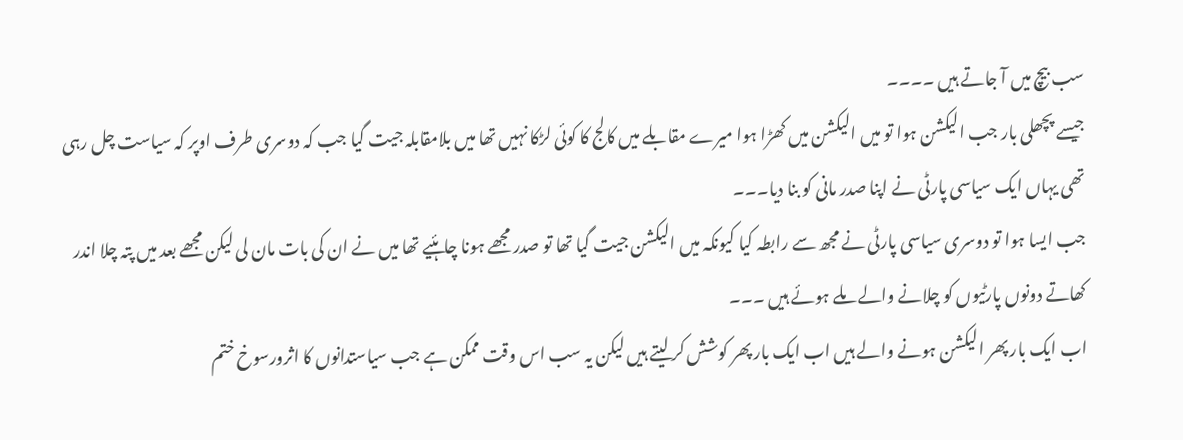سب بیچ میں آ جاتے ہیں ۔۔۔۔
جیسے پچھلی بار جب الیکشن ہوا تو میں الیکشن میں کھڑا ہوا میرے مقابلے میں کالج کا کوئی لڑکا نہیں تھا میں بلامقابلہ جیت گیا جب کہ دوسری طرف اوپر کہ سیاست چل رہی تھی یہاں ایک سیاسی پارٹی نے اپنا صدر مانی کو بنا دیا۔۔۔
جب ایسا ہوا تو دوسری سیاسی پارٹی نے مجھ سے رابطہ کیا کیونکہ میں الیکشن جیت گیا تھا تو صدر مجھے ہونا چاہئیے تھا میں نے ان کی بات مان لی لیکن مجھے بعد میں پتہ چلا اندر کھاتے دونوں پارٹیوں کو چلانے والے ملے ہوئے ہیں ۔۔۔
اب ایک بار پھر الیکشن ہونے والے ہیں اب ایک بار پھر کوشش کر لیتے ہیں لیکن یہ سب اس وقت ممکن ہے جب سیاستدانوں کا اثرورسوخ ختم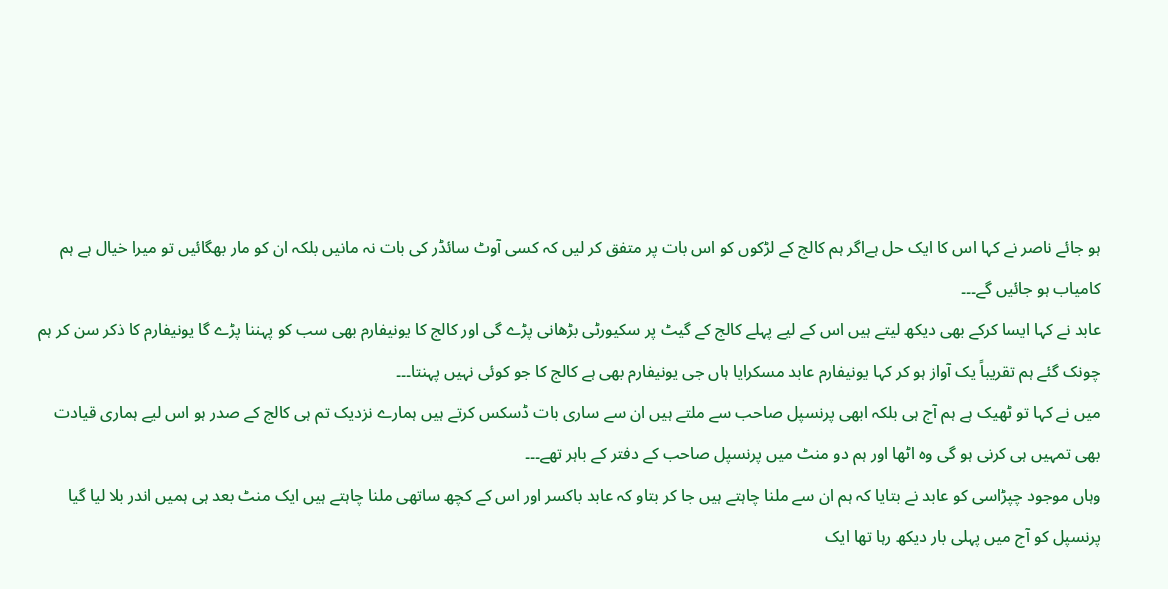ہو جائے ناصر نے کہا اس کا ایک حل ہےاگر ہم کالج کے لڑکوں کو اس بات پر متفق کر لیں کہ کسی آوٹ سائڈر کی بات نہ مانیں بلکہ ان کو مار بھگائیں تو میرا خیال ہے ہم کامیاب ہو جائیں گے۔۔۔
عابد نے کہا ایسا کرکے بھی دیکھ لیتے ہیں اس کے لیے پہلے کالج کے گیٹ پر سکیورٹی بڑھانی پڑے گی اور کالج کا یونیفارم بھی سب کو پہننا پڑے گا یونیفارم کا ذکر سن کر ہم چونک گئے ہم تقریباً یک آواز ہو کر کہا یونیفارم عابد مسکرایا ہاں جی یونیفارم بھی ہے کالج کا جو کوئی نہیں پہنتا۔۔۔
میں نے کہا تو ٹھیک ہے ہم آج ہی بلکہ ابھی پرنسپل صاحب سے ملتے ہیں ان سے ساری بات ڈسکس کرتے ہیں ہمارے نزدیک تم ہی کالج کے صدر ہو اس لیے ہماری قیادت بھی تمہیں ہی کرنی ہو گی وہ اٹھا اور ہم دو منٹ میں پرنسپل صاحب کے دفتر کے باہر تھے۔۔۔
وہاں موجود چپڑاسی کو عابد نے بتایا کہ ہم ان سے ملنا چاہتے ہیں جا کر بتاو کہ عابد باکسر اور اس کے کچھ ساتھی ملنا چاہتے ہیں ایک منٹ بعد ہی ہمیں اندر بلا لیا گیا پرنسپل کو آج میں پہلی بار دیکھ رہا تھا ایک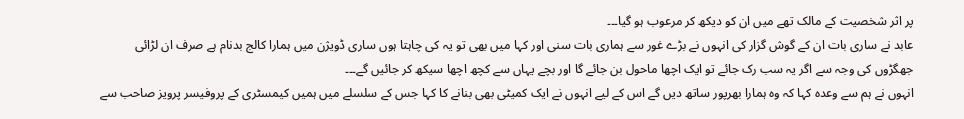پر اثر شخصیت کے مالک تھے میں ان کو دیکھ کر مرعوب ہو گیا۔۔۔
عابد نے ساری بات ان کے گوش گزار کی انہوں نے بڑے غور سے ہماری بات سنی اور کہا میں بھی تو یہ کی چاہتا ہوں ساری ڈویژن میں ہمارا کالج بدنام ہے صرف ان لڑائی جھگڑوں کی وجہ سے اگر یہ سب رک جائے تو ایک اچھا ماحول بن جائے گا اور بچے یہاں سے کچھ اچھا سیکھ کر جائیں گے۔۔۔
انہوں نے ہم سے وعدہ کہا کہ وہ ہمارا بھرپور ساتھ دیں گے اس کے لیے انہوں نے ایک کمیٹی بھی بنانے کا کہا جس کے سلسلے میں ہمیں کیمسٹری کے پروفیسر پرویز صاحب سے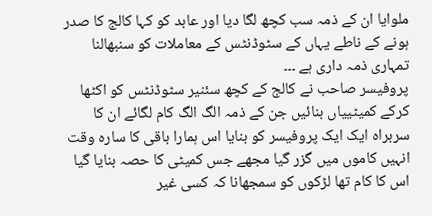ملوایا ان کے ذمہ سب کچھ لگا دیا اور عابد کو کہا کالج کا صدر ہونے کے ناطے یہاں کے سٹوڈنٹس کے معاملات کو سنبھالنا تمہاری ذمہ داری ہے ۔۔۔
پروفیسر صاحب نے کالج کے کچھ سئنیر سٹوڈنٹس کو اکٹھا کرکے کمیٹییاں بنائیں جن کے ذمہ الگ الگ کام لگائے ان کا سربراہ ایک ایک پروفیسر کو بنایا اس ہمارا باقی کا سارہ وقت انہیں کاموں میں گزر گیا مجھے جس کمیٹی کا حصہ بنایا گیا اس کا کام تھا لڑکوں کو سمجھانا کہ کسی غیر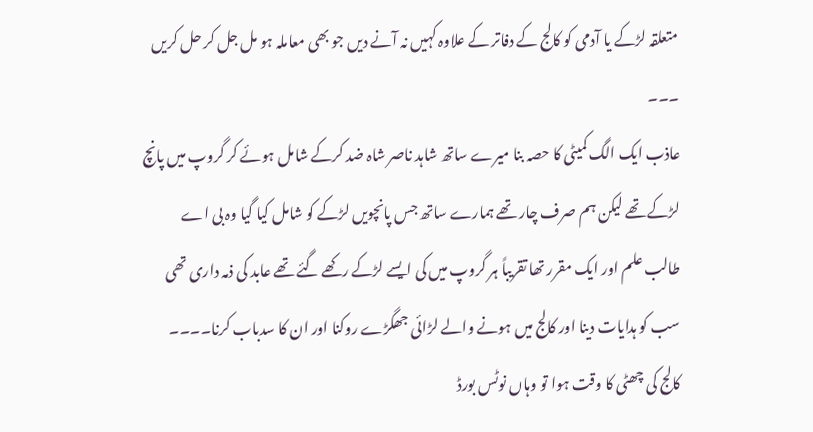متعلقہ لڑکے یا آدمی کو کالج کے دفاتر کے علاوہ کہیں نہ آنے دیں جو بھی معاملہ ہو مل جل کر حل کریں ۔۔۔
عاذب ایک الگ کمیٹی کا حصہ بنا میرے ساتھ شاہد ناصر شاہ ضد کرکے شامل ہوئے کر گروپ میں پانچ لڑکے تھے لیکن ہم صرف چار تھے ہمارے ساتھ جس پانچویں لڑکے کو شامل کیا گیا وہ بی اے طالب علم اور ایک مقرر تھا تقریباً ہر گروپ میں کی ایسے لڑکے رکھے گئے تھے عابد کی ذمہ داری تھی سب کو ہدایات دینا اور کالج میں ہونے والے لڑائی جھگڑے روکنا اور ان کا سدباب کرنا۔۔۔۔
کالج کی چھٹی کا وقت ہوا تو وہاں نوٹس بورڈ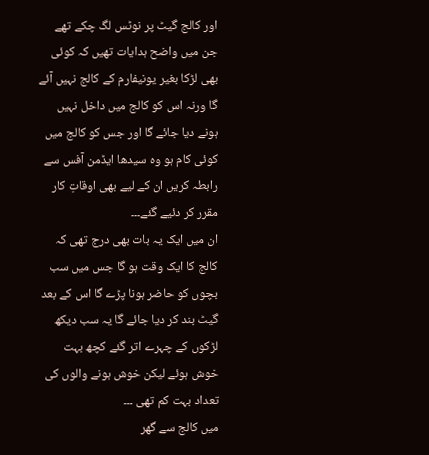اور کالج گیٹ پر نوٹس لگ چکے تھے جن میں واضح ہدایات تھیں کہ کوئی بھی لڑکا بغیر یونیفارم کے کالج نہیں آئے گا ورنہ اس کو کالج میں داخل نہیں ہونے دیا جائے گا اور جس کو کالج میں کوئی کام ہو وہ سیدھا ایڈمن آفس سے رابطہ کریں ان کے لیے بھی اوقاتِ کار مقرر کر دئیے گئے۔۔۔
ان میں ایک یہ بات بھی درج تھی کہ کالج کا ایک وقت ہو گا جس میں سب بچوں کو حاضر ہونا پڑے گا اس کے بعد گیٹ بند کر دیا جائے گا یہ سب دیکھ لڑکوں کے چہرے اتر گئے کچھ بہت خوش ہوئے لیکن خوش ہونے والوں کی تعداد بہت کم تھی ۔۔۔
میں کالج سے گھر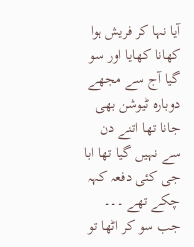آیا نہا کر فریش ہوا کھانا کھایا اور سو گیا آج سے مجھے دوبارہ ٹیوشن بھی جانا تھا اتنے دن سے نہیں گیا تھا ابا جی کئی دفعہ کہہ چکے تھے ۔۔۔
جب سو کر اٹھا تو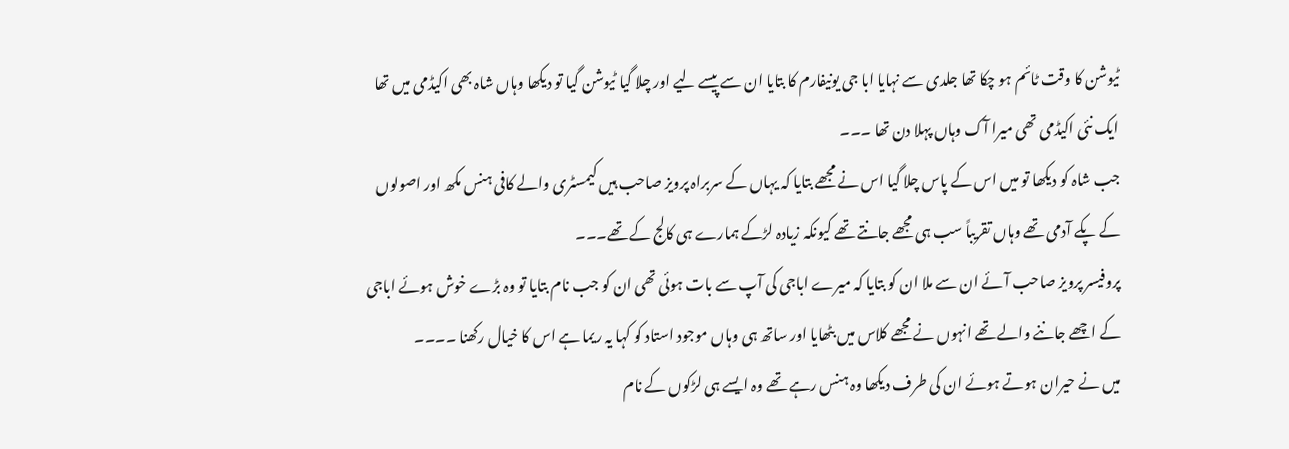ٹیوشن کا وقت ٹائم ہو چکا تھا جلدی سے نہایا ابا جی یونیفارم کا بتایا ان سے پیسے لیے اور چلا گیا ٹیوشن گیا تو دیکھا وہاں شاہ بھی اکیڈمی میں تھا ایک نئی اکیڈمی تھی میرا آک وہاں پہلا دن تھا ۔۔۔
جب شاہ کو دیکھا تو میں اس کے پاس چلا گیا اس نے مجھے بتایا کہ یہاں کے سربراہ پرویز صاحب ہیں کیمسٹری والے کافی ہنس مکھ اور اصولوں کے پکے آدمی تھے وہاں تقریباً سب ہی مجھے جانتے تھے کیونکہ زیادہ لڑکے ہمارے ہی کالج کے تھے۔۔۔
پروفیسر پرویز صاحب آئے ان سے ملا ان کو بتایا کہ میرے اباجی کی آپ سے بات ہوئی تھی ان کو جب نام بتایا تو وہ بڑے خوش ہوئے اباجی کے اچھے جاننے والے تھے انہوں نے مجھے کلاس میں بٹھایا اور ساتھ ہی وہاں موجود استاد کو کہا یہ ریما ہے اس کا خیال رکھنا ۔۔۔۔
میں نے حیران ہوتے ہوئے ان کی طرف دیکھا وہ ہنس رہے تھے وہ ایسے ہی لڑکوں کے نام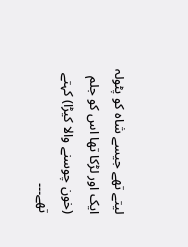لیتے تھے جیسے شاہ کو پٹولہ ایک اور لڑکا تھا اس کو جلم (خون چوسنے والا کیڑا) کہتے تھے۔۔۔